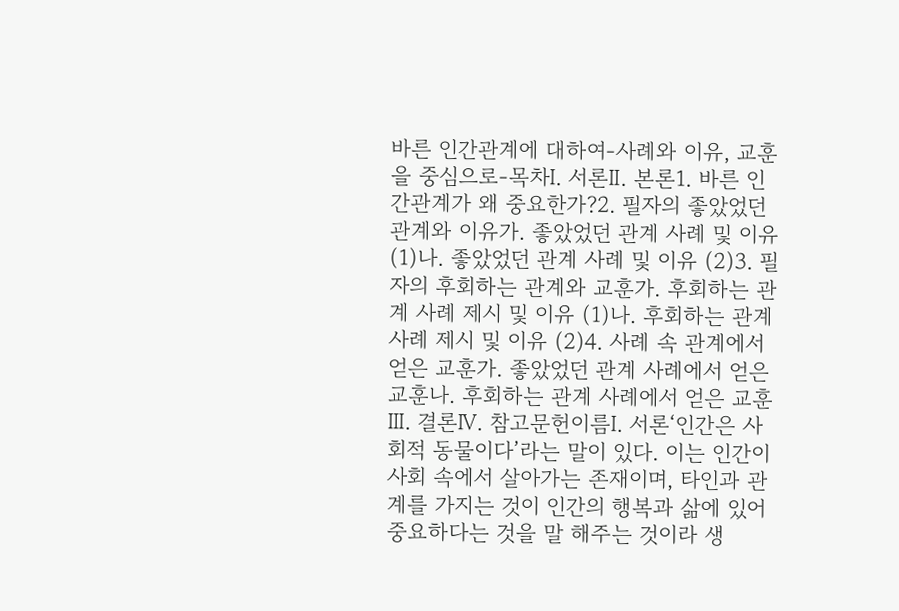바른 인간관계에 대하여-사례와 이유, 교훈을 중심으로-목차Ⅰ. 서론Ⅱ. 본론1. 바른 인간관계가 왜 중요한가?2. 필자의 좋았었던 관계와 이유가. 좋았었던 관계 사례 및 이유 (1)나. 좋았었던 관계 사례 및 이유 (2)3. 필자의 후회하는 관계와 교훈가. 후회하는 관계 사례 제시 및 이유 (1)나. 후회하는 관계 사례 제시 및 이유 (2)4. 사례 속 관계에서 얻은 교훈가. 좋았었던 관계 사례에서 얻은 교훈나. 후회하는 관계 사례에서 얻은 교훈Ⅲ. 결론Ⅳ. 참고문헌이름Ⅰ. 서론‘인간은 사회적 동물이다’라는 말이 있다. 이는 인간이 사회 속에서 살아가는 존재이며, 타인과 관계를 가지는 것이 인간의 행복과 삶에 있어 중요하다는 것을 말 해주는 것이라 생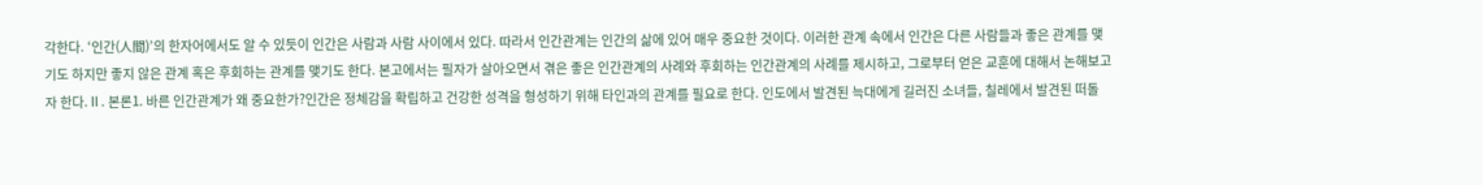각한다. ‘인간(人間)’의 한자어에서도 알 수 있듯이 인간은 사람과 사람 사이에서 있다. 따라서 인간관계는 인간의 삶에 있어 매우 중요한 것이다. 이러한 관계 속에서 인간은 다른 사람들과 좋은 관계를 맺기도 하지만 좋지 않은 관계 혹은 후회하는 관계를 맺기도 한다. 본고에서는 필자가 살아오면서 겪은 좋은 인간관계의 사례와 후회하는 인간관계의 사례를 제시하고, 그로부터 얻은 교훈에 대해서 논해보고자 한다.Ⅱ. 본론1. 바른 인간관계가 왜 중요한가?인간은 정체감을 확립하고 건강한 성격을 형성하기 위해 타인과의 관계를 필요로 한다. 인도에서 발견된 늑대에게 길러진 소녀들, 칠레에서 발견된 떠돌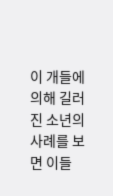이 개들에 의해 길러진 소년의 사례를 보면 이들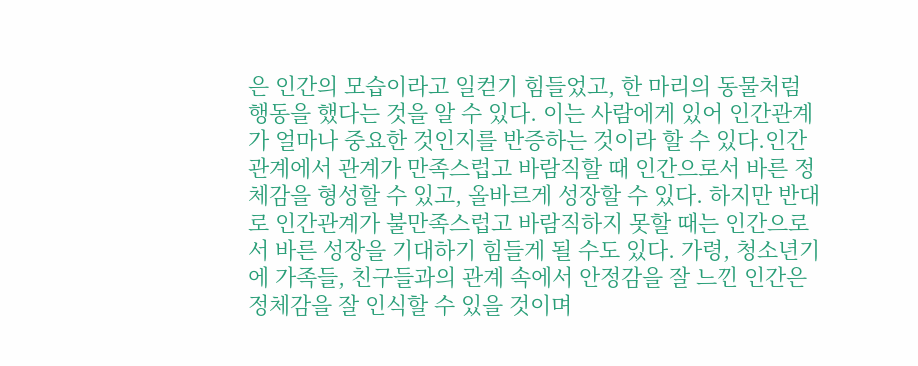은 인간의 모습이라고 일컫기 힘들었고, 한 마리의 동물처럼 행동을 했다는 것을 알 수 있다. 이는 사람에게 있어 인간관계가 얼마나 중요한 것인지를 반증하는 것이라 할 수 있다.인간관계에서 관계가 만족스럽고 바람직할 때 인간으로서 바른 정체감을 형성할 수 있고, 올바르게 성장할 수 있다. 하지만 반대로 인간관계가 불만족스럽고 바람직하지 못할 때는 인간으로서 바른 성장을 기대하기 힘들게 될 수도 있다. 가령, 청소년기에 가족들, 친구들과의 관계 속에서 안정감을 잘 느낀 인간은 정체감을 잘 인식할 수 있을 것이며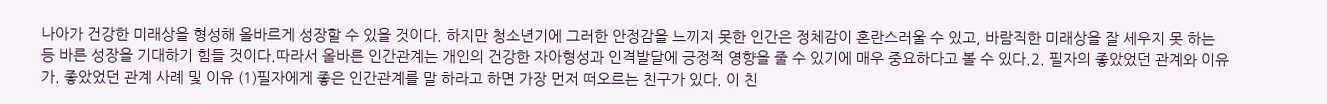나아가 건강한 미래상을 형성해 올바르게 성장할 수 있을 것이다. 하지만 청소년기에 그러한 안정감을 느끼지 못한 인간은 정체감이 혼란스러울 수 있고, 바람직한 미래상을 잘 세우지 못 하는 등 바른 성장을 기대하기 힘들 것이다.따라서 올바른 인간관계는 개인의 건강한 자아형성과 인격발달에 긍정적 영향을 줄 수 있기에 매우 중요하다고 볼 수 있다.2. 필자의 좋았었던 관계와 이유가. 좋았었던 관계 사례 및 이유 (1)필자에게 좋은 인간관계를 말 하라고 하면 가장 먼저 떠오르는 친구가 있다. 이 친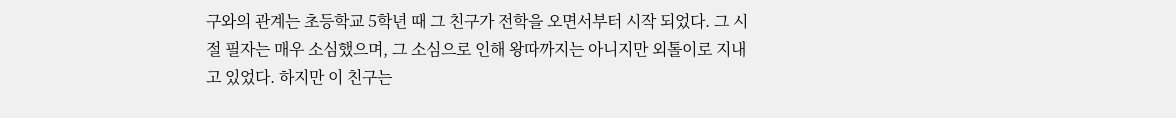구와의 관계는 초등학교 5학년 때 그 친구가 전학을 오면서부터 시작 되었다. 그 시절 필자는 매우 소심했으며, 그 소심으로 인해 왕따까지는 아니지만 외톨이로 지내고 있었다. 하지만 이 친구는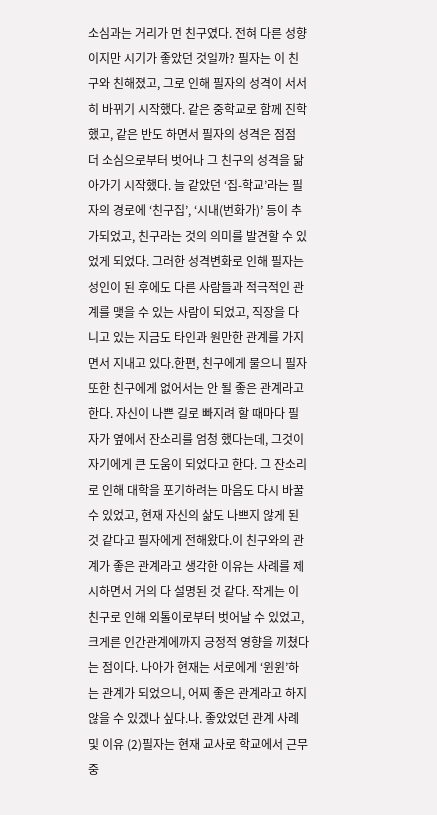소심과는 거리가 먼 친구였다. 전혀 다른 성향이지만 시기가 좋았던 것일까? 필자는 이 친구와 친해졌고, 그로 인해 필자의 성격이 서서히 바뀌기 시작했다. 같은 중학교로 함께 진학했고, 같은 반도 하면서 필자의 성격은 점점 더 소심으로부터 벗어나 그 친구의 성격을 닮아가기 시작했다. 늘 같았던 ‘집-학교’라는 필자의 경로에 ‘친구집’, ‘시내(번화가)’ 등이 추가되었고, 친구라는 것의 의미를 발견할 수 있었게 되었다. 그러한 성격변화로 인해 필자는 성인이 된 후에도 다른 사람들과 적극적인 관계를 맺을 수 있는 사람이 되었고, 직장을 다니고 있는 지금도 타인과 원만한 관계를 가지면서 지내고 있다.한편, 친구에게 물으니 필자 또한 친구에게 없어서는 안 될 좋은 관계라고 한다. 자신이 나쁜 길로 빠지려 할 때마다 필자가 옆에서 잔소리를 엄청 했다는데, 그것이 자기에게 큰 도움이 되었다고 한다. 그 잔소리로 인해 대학을 포기하려는 마음도 다시 바꿀 수 있었고, 현재 자신의 삶도 나쁘지 않게 된 것 같다고 필자에게 전해왔다.이 친구와의 관계가 좋은 관계라고 생각한 이유는 사례를 제시하면서 거의 다 설명된 것 같다. 작게는 이 친구로 인해 외톨이로부터 벗어날 수 있었고, 크게른 인간관계에까지 긍정적 영향을 끼쳤다는 점이다. 나아가 현재는 서로에게 ‘윈윈’하는 관계가 되었으니, 어찌 좋은 관계라고 하지 않을 수 있겠나 싶다.나. 좋았었던 관계 사례 및 이유 (2)필자는 현재 교사로 학교에서 근무 중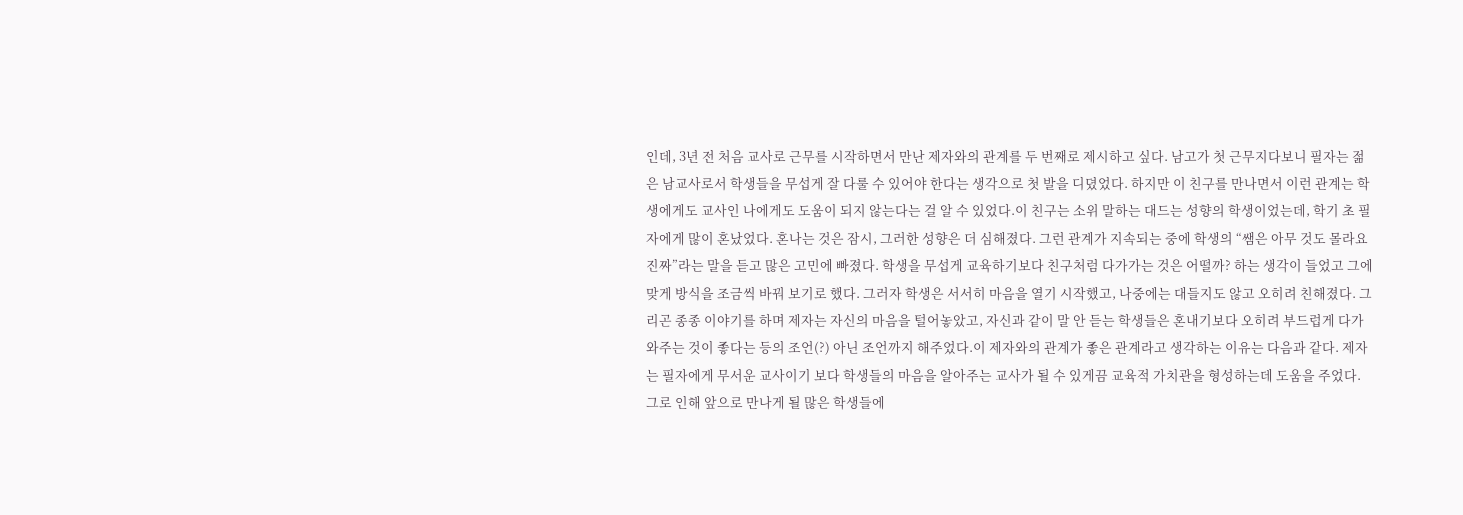인데, 3년 전 처음 교사로 근무를 시작하면서 만난 제자와의 관계를 두 번째로 제시하고 싶다. 남고가 첫 근무지다보니 필자는 젊은 남교사로서 학생들을 무섭게 잘 다룰 수 있어야 한다는 생각으로 첫 발을 디뎠었다. 하지만 이 친구를 만나면서 이런 관계는 학생에게도 교사인 나에게도 도움이 되지 않는다는 걸 알 수 있었다.이 친구는 소위 말하는 대드는 성향의 학생이었는데, 학기 초 필자에게 많이 혼났었다. 혼나는 것은 잠시, 그러한 성향은 더 심해졌다. 그런 관계가 지속되는 중에 학생의 “쌤은 아무 것도 몰라요 진짜”라는 말을 듣고 많은 고민에 빠졌다. 학생을 무섭게 교육하기보다 친구처럼 다가가는 것은 어떨까? 하는 생각이 들었고 그에 맞게 방식을 조금씩 바꿔 보기로 했다. 그러자 학생은 서서히 마음을 열기 시작했고, 나중에는 대들지도 않고 오히려 친해졌다. 그리곤 종종 이야기를 하며 제자는 자신의 마음을 털어놓았고, 자신과 같이 말 안 듣는 학생들은 혼내기보다 오히려 부드럽게 다가와주는 것이 좋다는 등의 조언(?) 아닌 조언까지 해주었다.이 제자와의 관계가 좋은 관계라고 생각하는 이유는 다음과 같다. 제자는 필자에게 무서운 교사이기 보다 학생들의 마음을 알아주는 교사가 될 수 있게끔 교육적 가치관을 형성하는데 도움을 주었다. 그로 인해 앞으로 만나게 될 많은 학생들에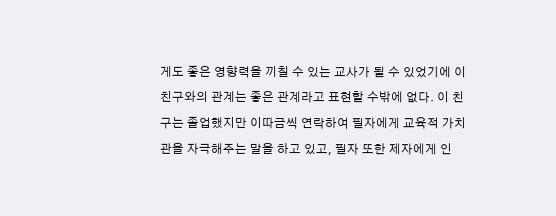게도 좋은 영향력을 끼칠 수 있는 교사가 될 수 있었기에 이 친구와의 관계는 좋은 관계라고 표현할 수밖에 없다. 이 친구는 졸업했지만 이따금씩 연락하여 필자에게 교육적 가치관을 자극해주는 말을 하고 있고, 필자 또한 제자에게 인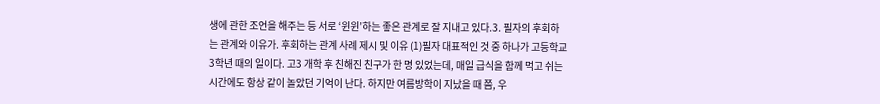생에 관한 조언을 해주는 등 서로 ‘윈윈’하는 좋은 관계로 잘 지내고 있다.3. 필자의 후회하는 관계와 이유가. 후회하는 관계 사례 제시 및 이유 (1)필자 대표적인 것 중 하나가 고등학교 3학년 때의 일이다. 고3 개학 후 친해진 친구가 한 명 있었는데, 매일 급식을 함께 먹고 쉬는 시간에도 항상 같이 놀았던 기억이 난다. 하지만 여름방학이 지났을 때 쯤, 우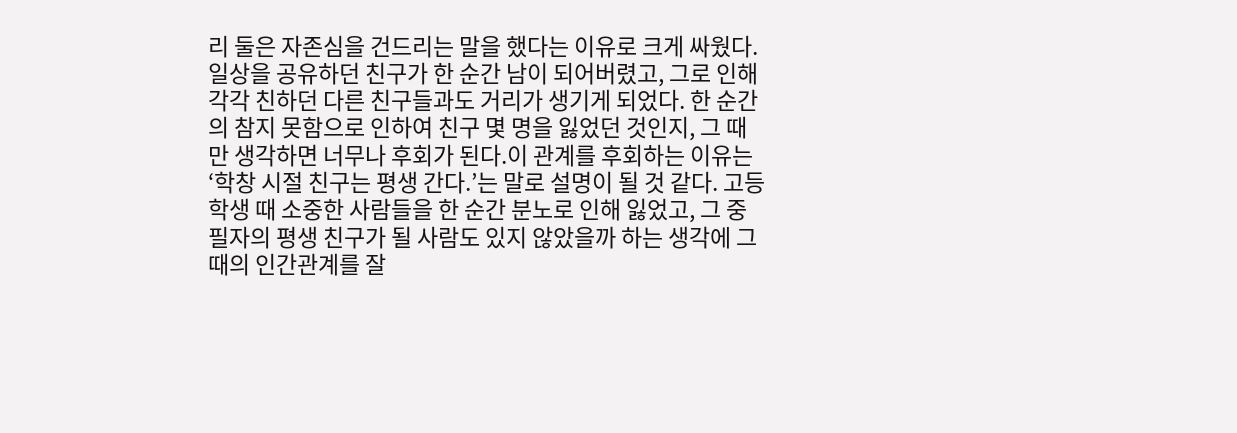리 둘은 자존심을 건드리는 말을 했다는 이유로 크게 싸웠다. 일상을 공유하던 친구가 한 순간 남이 되어버렸고, 그로 인해 각각 친하던 다른 친구들과도 거리가 생기게 되었다. 한 순간의 참지 못함으로 인하여 친구 몇 명을 잃었던 것인지, 그 때만 생각하면 너무나 후회가 된다.이 관계를 후회하는 이유는 ‘학창 시절 친구는 평생 간다.’는 말로 설명이 될 것 같다. 고등학생 때 소중한 사람들을 한 순간 분노로 인해 잃었고, 그 중 필자의 평생 친구가 될 사람도 있지 않았을까 하는 생각에 그 때의 인간관계를 잘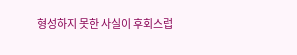형성하지 못한 사실이 후회스럽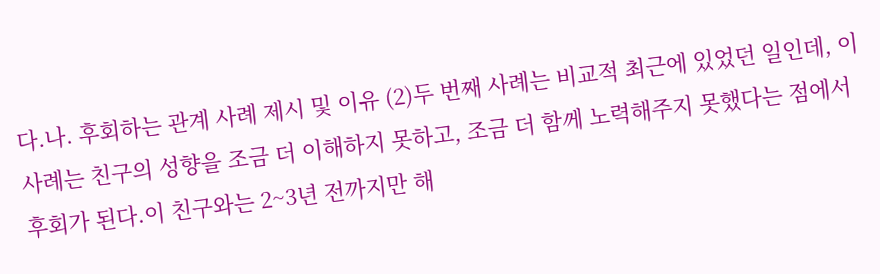다.나. 후회하는 관계 사례 제시 및 이유 (2)두 번째 사례는 비교적 최근에 있었던 일인데, 이 사례는 친구의 성향을 조금 더 이해하지 못하고, 조금 더 함께 노력해주지 못했다는 점에서 후회가 된다.이 친구와는 2~3년 전까지만 해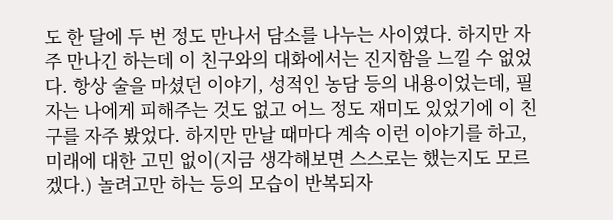도 한 달에 두 번 정도 만나서 담소를 나누는 사이였다. 하지만 자주 만나긴 하는데 이 친구와의 대화에서는 진지함을 느낄 수 없었다. 항상 술을 마셨던 이야기, 성적인 농담 등의 내용이었는데, 필자는 나에게 피해주는 것도 없고 어느 정도 재미도 있었기에 이 친구를 자주 봤었다. 하지만 만날 때마다 계속 이런 이야기를 하고, 미래에 대한 고민 없이(지금 생각해보면 스스로는 했는지도 모르겠다.) 놀려고만 하는 등의 모습이 반복되자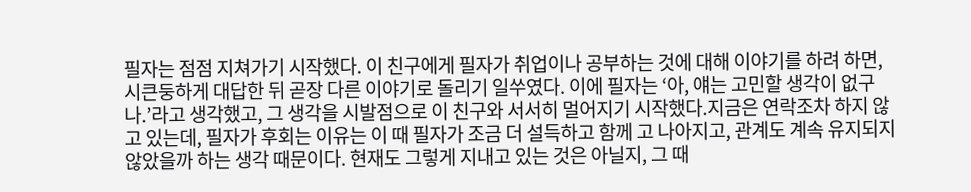필자는 점점 지쳐가기 시작했다. 이 친구에게 필자가 취업이나 공부하는 것에 대해 이야기를 하려 하면, 시큰둥하게 대답한 뒤 곧장 다른 이야기로 돌리기 일쑤였다. 이에 필자는 ‘아, 얘는 고민할 생각이 없구나.’라고 생각했고, 그 생각을 시발점으로 이 친구와 서서히 멀어지기 시작했다.지금은 연락조차 하지 않고 있는데, 필자가 후회는 이유는 이 때 필자가 조금 더 설득하고 함께 고 나아지고, 관계도 계속 유지되지 않았을까 하는 생각 때문이다. 현재도 그렇게 지내고 있는 것은 아닐지, 그 때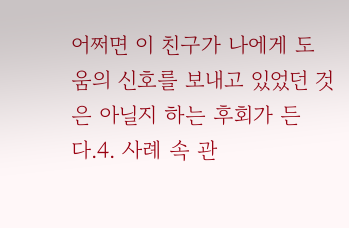어쩌면 이 친구가 나에게 도움의 신호를 보내고 있었던 것은 아닐지 하는 후회가 든다.4. 사례 속 관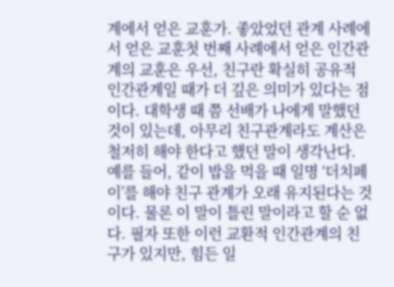계에서 얻은 교훈가. 좋았었던 관계 사례에서 얻은 교훈첫 번째 사례에서 얻은 인간관계의 교훈은 우선, 친구란 확실히 공유적 인간관계일 때가 더 깊은 의미가 있다는 점이다. 대학생 때 쯤 선배가 나에게 말했던 것이 있는데, 아무리 친구관계라도 계산은 철저히 해야 한다고 했던 말이 생각난다. 예를 들어, 같이 밥을 먹을 때 일명 ‘더치페이’를 해야 친구 관계가 오래 유지된다는 것이다. 물론 이 말이 틀린 말이라고 할 순 없다. 필자 또한 이런 교환적 인간관계의 친구가 있지만, 힘든 일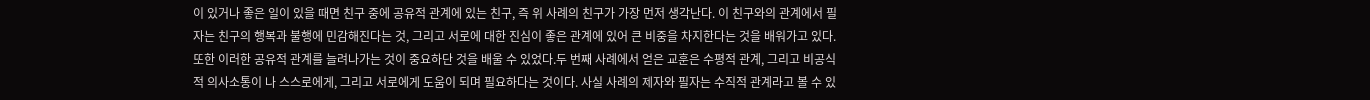이 있거나 좋은 일이 있을 때면 친구 중에 공유적 관계에 있는 친구, 즉 위 사례의 친구가 가장 먼저 생각난다. 이 친구와의 관계에서 필자는 친구의 행복과 불행에 민감해진다는 것, 그리고 서로에 대한 진심이 좋은 관계에 있어 큰 비중을 차지한다는 것을 배워가고 있다. 또한 이러한 공유적 관계를 늘려나가는 것이 중요하단 것을 배울 수 있었다.두 번째 사례에서 얻은 교훈은 수평적 관계, 그리고 비공식적 의사소통이 나 스스로에게, 그리고 서로에게 도움이 되며 필요하다는 것이다. 사실 사례의 제자와 필자는 수직적 관계라고 볼 수 있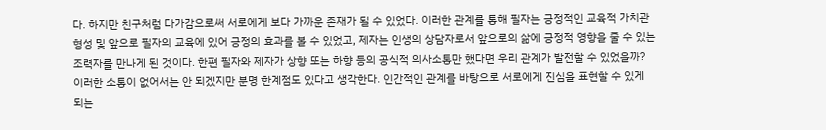다. 하지만 친구처럼 다가감으로써 서로에게 보다 가까운 존재가 될 수 있었다. 이러한 관계를 통해 필자는 긍정적인 교육적 가치관 형성 및 앞으로 필자의 교육에 있어 긍정의 효과를 볼 수 있었고, 제자는 인생의 상담자로서 앞으로의 삶에 긍정적 영향을 줄 수 있는 조력자를 만나게 된 것이다. 한편 필자와 제자가 상향 또는 하향 등의 공식적 의사소통만 했다면 우리 관계가 발전할 수 있었을까? 이러한 소통이 없어서는 안 되겠지만 분명 한계점도 있다고 생각한다. 인간적인 관계를 바탕으로 서로에게 진심을 표현할 수 있게 되는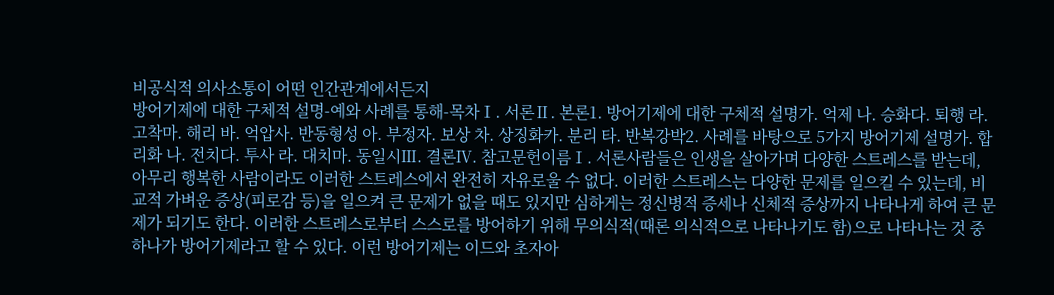비공식적 의사소통이 어떤 인간관계에서든지
방어기제에 대한 구체적 설명-예와 사례를 통해-목차Ⅰ. 서론Ⅱ. 본론1. 방어기제에 대한 구체적 설명가. 억제 나. 승화다. 퇴행 라. 고착마. 해리 바. 억압사. 반동형성 아. 부정자. 보상 차. 상징화카. 분리 타. 반복강박2. 사례를 바탕으로 5가지 방어기제 설명가. 합리화 나. 전치다. 투사 라. 대치마. 동일시Ⅲ. 결론Ⅳ. 참고문헌이름Ⅰ. 서론사람들은 인생을 살아가며 다양한 스트레스를 받는데, 아무리 행복한 사람이라도 이러한 스트레스에서 완전히 자유로울 수 없다. 이러한 스트레스는 다양한 문제를 일으킬 수 있는데, 비교적 가벼운 증상(피로감 등)을 일으켜 큰 문제가 없을 때도 있지만 심하게는 정신병적 증세나 신체적 증상까지 나타나게 하여 큰 문제가 되기도 한다. 이러한 스트레스로부터 스스로를 방어하기 위해 무의식적(때론 의식적으로 나타나기도 함)으로 나타나는 것 중 하나가 방어기제라고 할 수 있다. 이런 방어기제는 이드와 초자아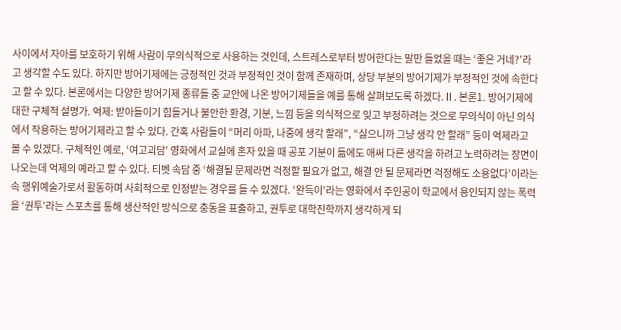사이에서 자아를 보호하기 위해 사람이 무의식적으로 사용하는 것인데, 스트레스로부터 방어한다는 말만 들었을 때는 ‘좋은 거네?’라고 생각할 수도 있다. 하지만 방어기제에는 긍정적인 것과 부정적인 것이 함께 존재하며, 상당 부분의 방어기제가 부정적인 것에 속한다고 할 수 있다. 본론에서는 다양한 방어기제 종류들 중 교안에 나온 방어기제들을 예를 통해 살펴보도록 하겠다.Ⅱ. 본론1. 방어기제에 대한 구체적 설명가. 억제: 받아들이기 힘들거나 불안한 환경, 기분, 느낌 등을 의식적으로 잊고 부정하려는 것으로 무의식이 아닌 의식에서 작용하는 방어기제라고 할 수 있다. 간혹 사람들이 “머리 아파, 나중에 생각 할래”, “싫으니까 그냥 생각 안 할래” 등이 억제라고 볼 수 있겠다. 구체적인 예로, ‘여고괴담’ 영화에서 교실에 혼자 있을 때 공포 기분이 듦에도 애써 다른 생각을 하려고 노력하려는 장면이 나오는데 억제의 예라고 할 수 있다. 티벳 속담 중 ‘해결될 문제라면 걱정할 필요가 없고, 해결 안 될 문제라면 걱정해도 소용없다’이라는 속 행위예술가로서 활동하며 사회적으로 인정받는 경우를 들 수 있겠다. ‘완득이’라는 영화에서 주인공이 학교에서 용인되지 않는 폭력을 ‘권투’라는 스포츠를 통해 생산적인 방식으로 충동을 표출하고, 권투로 대학진학까지 생각하게 되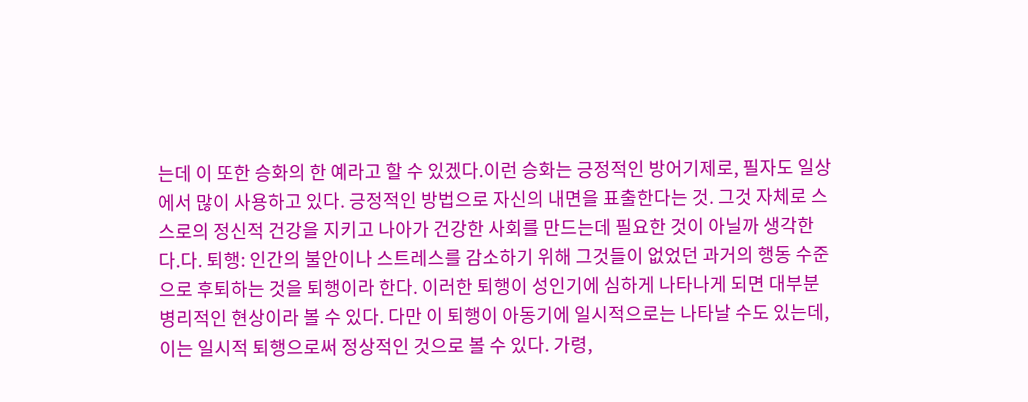는데 이 또한 승화의 한 예라고 할 수 있겠다.이런 승화는 긍정적인 방어기제로, 필자도 일상에서 많이 사용하고 있다. 긍정적인 방법으로 자신의 내면을 표출한다는 것. 그것 자체로 스스로의 정신적 건강을 지키고 나아가 건강한 사회를 만드는데 필요한 것이 아닐까 생각한다.다. 퇴행: 인간의 불안이나 스트레스를 감소하기 위해 그것들이 없었던 과거의 행동 수준으로 후퇴하는 것을 퇴행이라 한다. 이러한 퇴행이 성인기에 심하게 나타나게 되면 대부분 병리적인 현상이라 볼 수 있다. 다만 이 퇴행이 아동기에 일시적으로는 나타날 수도 있는데, 이는 일시적 퇴행으로써 정상적인 것으로 볼 수 있다. 가령,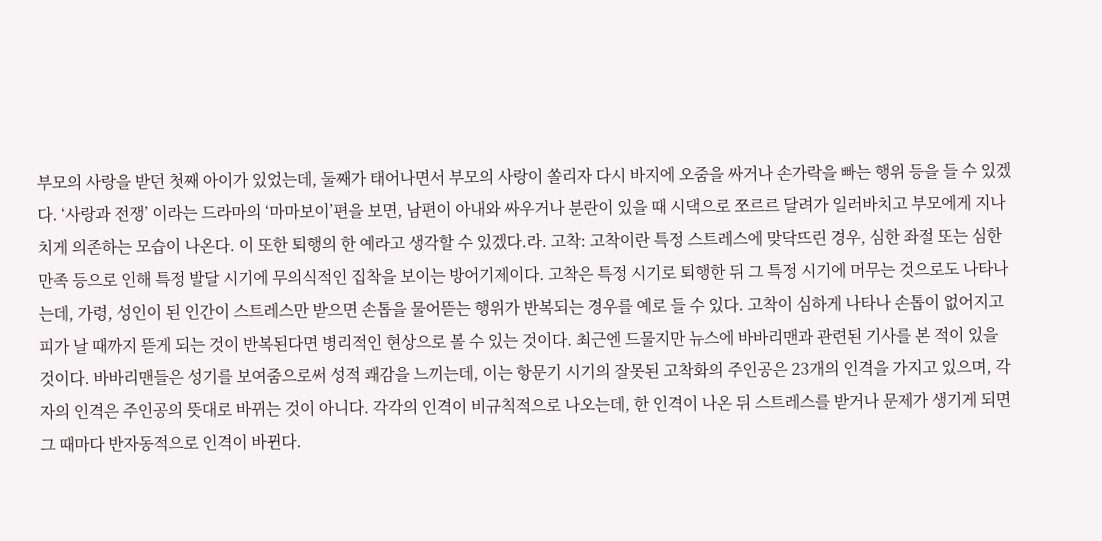부모의 사랑을 받던 첫째 아이가 있었는데, 둘째가 태어나면서 부모의 사랑이 쏠리자 다시 바지에 오줌을 싸거나 손가락을 빠는 행위 등을 들 수 있겠다. ‘사랑과 전쟁’ 이라는 드라마의 ‘마마보이’편을 보면, 남편이 아내와 싸우거나 분란이 있을 때 시댁으로 쪼르르 달려가 일러바치고 부모에게 지나치게 의존하는 모습이 나온다. 이 또한 퇴행의 한 예라고 생각할 수 있겠다.라. 고착: 고착이란 특정 스트레스에 맞닥뜨린 경우, 심한 좌절 또는 심한 만족 등으로 인해 특정 발달 시기에 무의식적인 집착을 보이는 방어기제이다. 고착은 특정 시기로 퇴행한 뒤 그 특정 시기에 머무는 것으로도 나타나는데, 가령, 성인이 된 인간이 스트레스만 받으면 손톱을 물어뜯는 행위가 반복되는 경우를 예로 들 수 있다. 고착이 심하게 나타나 손톱이 없어지고 피가 날 때까지 뜯게 되는 것이 반복된다면 병리적인 현상으로 볼 수 있는 것이다. 최근엔 드물지만 뉴스에 바바리맨과 관련된 기사를 본 적이 있을 것이다. 바바리맨들은 성기를 보여줌으로써 성적 쾌감을 느끼는데, 이는 항문기 시기의 잘못된 고착화의 주인공은 23개의 인격을 가지고 있으며, 각자의 인격은 주인공의 뜻대로 바뀌는 것이 아니다. 각각의 인격이 비규칙적으로 나오는데, 한 인격이 나온 뒤 스트레스를 받거나 문제가 생기게 되면 그 때마다 반자동적으로 인격이 바뀐다.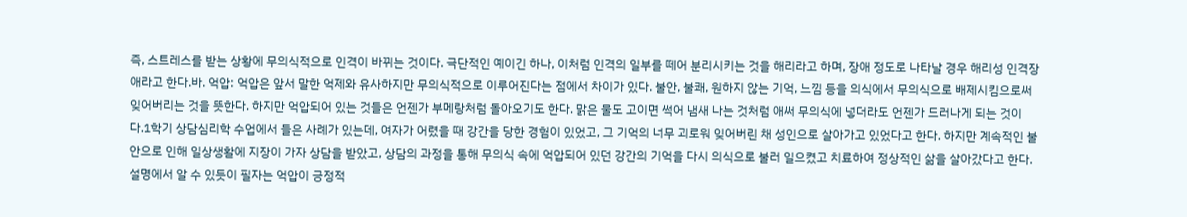즉, 스트레스를 받는 상황에 무의식적으로 인격이 바뀌는 것이다. 극단적인 예이긴 하나, 이처럼 인격의 일부를 떼어 분리시키는 것을 해리라고 하며, 장애 정도로 나타날 경우 해리성 인격장애라고 한다.바. 억압: 억압은 앞서 말한 억제와 유사하지만 무의식적으로 이루어진다는 점에서 차이가 있다. 불안, 불쾌, 원하지 않는 기억, 느낌 등을 의식에서 무의식으로 배제시킴으로써 잊어버리는 것을 뜻한다. 하지만 억압되어 있는 것들은 언젠가 부메랑처럼 돌아오기도 한다. 맑은 물도 고이면 썩어 냄새 나는 것처럼 애써 무의식에 넣더라도 언젠가 드러나게 되는 것이다.1학기 상담심리학 수업에서 들은 사례가 있는데, 여자가 어렸을 때 강간을 당한 경험이 있었고, 그 기억의 너무 괴로워 잊어버린 채 성인으로 살아가고 있었다고 한다. 하지만 계속적인 불안으로 인해 일상생활에 지장이 가자 상담을 받았고, 상담의 과정을 통해 무의식 속에 억압되어 있던 강간의 기억을 다시 의식으로 불러 일으켰고 치료하여 정상적인 삶을 살아갔다고 한다. 설명에서 알 수 있듯이 필자는 억압이 긍정적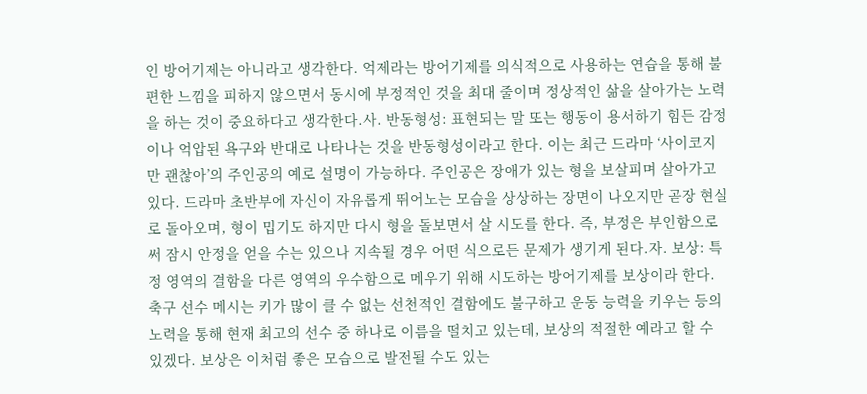인 방어기제는 아니라고 생각한다. 억제라는 방어기제를 의식적으로 사용하는 연습을 통해 불편한 느낌을 피하지 않으면서 동시에 부정적인 것을 최대 줄이며 정상적인 삶을 살아가는 노력을 하는 것이 중요하다고 생각한다.사. 반동형성: 표현되는 말 또는 행동이 용서하기 힘든 감정이나 억압된 욕구와 반대로 나타나는 것을 반동형성이라고 한다. 이는 최근 드라마 ‘사이코지만 괜찮아’의 주인공의 예로 설명이 가능하다. 주인공은 장애가 있는 형을 보살피며 살아가고 있다. 드라마 초반부에 자신이 자유롭게 뛰어노는 모습을 상상하는 장면이 나오지만 곧장 현실로 돌아오며, 형이 밉기도 하지만 다시 형을 돌보면서 살 시도를 한다. 즉, 부정은 부인함으로써 잠시 안정을 얻을 수는 있으나 지속될 경우 어떤 식으로든 문제가 생기게 된다.자. 보상: 특정 영역의 결함을 다른 영역의 우수함으로 메우기 위해 시도하는 방어기제를 보상이라 한다. 축구 선수 메시는 키가 많이 클 수 없는 선천적인 결함에도 불구하고 운동 능력을 키우는 등의 노력을 통해 현재 최고의 선수 중 하나로 이름을 떨치고 있는데, 보상의 적절한 예라고 할 수 있겠다. 보상은 이처럼 좋은 모습으로 발전될 수도 있는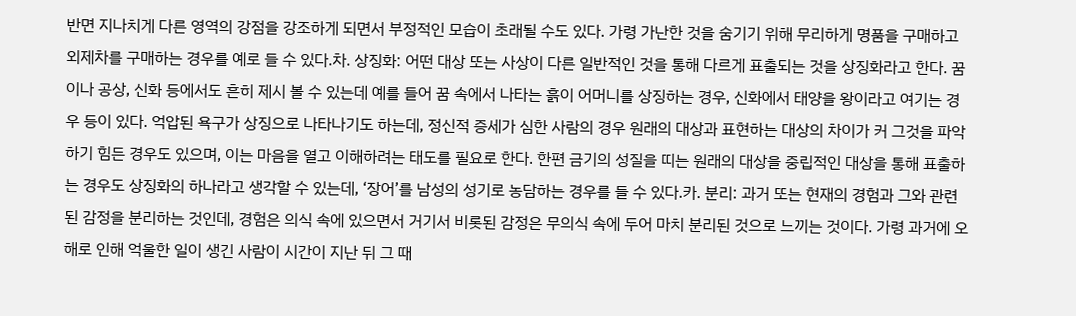반면 지나치게 다른 영역의 강점을 강조하게 되면서 부정적인 모습이 초래될 수도 있다. 가령 가난한 것을 숨기기 위해 무리하게 명품을 구매하고 외제차를 구매하는 경우를 예로 들 수 있다.차. 상징화: 어떤 대상 또는 사상이 다른 일반적인 것을 통해 다르게 표출되는 것을 상징화라고 한다. 꿈이나 공상, 신화 등에서도 흔히 제시 볼 수 있는데 예를 들어 꿈 속에서 나타는 흙이 어머니를 상징하는 경우, 신화에서 태양을 왕이라고 여기는 경우 등이 있다. 억압된 욕구가 상징으로 나타나기도 하는데, 정신적 증세가 심한 사람의 경우 원래의 대상과 표현하는 대상의 차이가 커 그것을 파악하기 힘든 경우도 있으며, 이는 마음을 열고 이해하려는 태도를 필요로 한다. 한편 금기의 성질을 띠는 원래의 대상을 중립적인 대상을 통해 표출하는 경우도 상징화의 하나라고 생각할 수 있는데, ‘장어’를 남성의 성기로 농담하는 경우를 들 수 있다.카. 분리: 과거 또는 현재의 경험과 그와 관련된 감정을 분리하는 것인데, 경험은 의식 속에 있으면서 거기서 비롯된 감정은 무의식 속에 두어 마치 분리된 것으로 느끼는 것이다. 가령 과거에 오해로 인해 억울한 일이 생긴 사람이 시간이 지난 뒤 그 때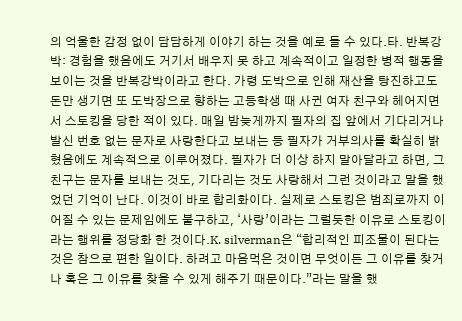의 억울한 감정 없이 담담하게 이야기 하는 것을 예로 들 수 있다.타. 반복강박: 경험을 했음에도 거기서 배우지 못 하고 계속적이고 일정한 병적 행동을 보이는 것을 반복강박이라고 한다. 가령 도박으로 인해 재산을 탕진하고도 돈만 생기면 또 도박장으로 향하는 고등학생 때 사귄 여자 친구와 헤어지면서 스토킹을 당한 적이 있다. 매일 밤늦게까지 필자의 집 앞에서 기다리거나 발신 번호 없는 문자로 사랑한다고 보내는 등 필자가 거부의사를 확실히 밝혔음에도 계속적으로 이루어졌다. 필자가 더 이상 하지 말아달라고 하면, 그 친구는 문자를 보내는 것도, 기다리는 것도 사랑해서 그런 것이라고 말을 했었던 기억이 난다. 이것이 바로 합리화이다. 실제로 스토킹은 범죄로까지 이어질 수 있는 문제임에도 불구하고, ‘사랑’이라는 그럴듯한 이유로 스토킹이라는 행위를 정당화 한 것이다.K. silverman은 “합리적인 피조물이 된다는 것은 참으로 편한 일이다. 하려고 마음먹은 것이면 무엇이든 그 이유를 찾거나 혹은 그 이유를 찾을 수 있게 해주기 때문이다.”라는 말을 했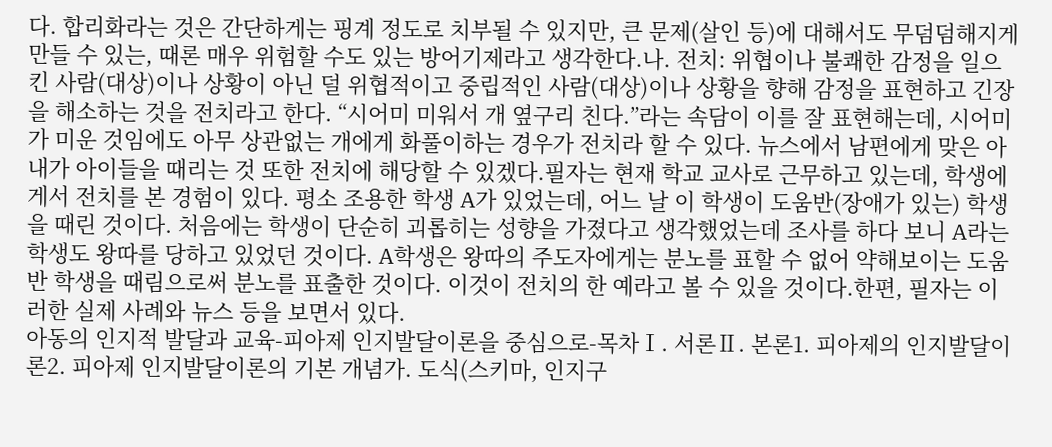다. 합리화라는 것은 간단하게는 핑계 정도로 치부될 수 있지만, 큰 문제(살인 등)에 대해서도 무덤덤해지게 만들 수 있는, 때론 매우 위험할 수도 있는 방어기제라고 생각한다.나. 전치: 위협이나 불쾌한 감정을 일으킨 사람(대상)이나 상황이 아닌 덜 위협적이고 중립적인 사람(대상)이나 상황을 향해 감정을 표현하고 긴장을 해소하는 것을 전치라고 한다. “시어미 미워서 개 옆구리 친다.”라는 속담이 이를 잘 표현해는데, 시어미가 미운 것임에도 아무 상관없는 개에게 화풀이하는 경우가 전치라 할 수 있다. 뉴스에서 남편에게 맞은 아내가 아이들을 때리는 것 또한 전치에 해당할 수 있겠다.필자는 현재 학교 교사로 근무하고 있는데, 학생에게서 전치를 본 경험이 있다. 평소 조용한 학생 A가 있었는데, 어느 날 이 학생이 도움반(장애가 있는) 학생을 때린 것이다. 처음에는 학생이 단순히 괴롭히는 성향을 가졌다고 생각했었는데 조사를 하다 보니 A라는 학생도 왕따를 당하고 있었던 것이다. A학생은 왕따의 주도자에게는 분노를 표할 수 없어 약해보이는 도움반 학생을 때림으로써 분노를 표출한 것이다. 이것이 전치의 한 예라고 볼 수 있을 것이다.한편, 필자는 이러한 실제 사례와 뉴스 등을 보면서 있다.
아동의 인지적 발달과 교육-피아제 인지발달이론을 중심으로-목차Ⅰ. 서론Ⅱ. 본론1. 피아제의 인지발달이론2. 피아제 인지발달이론의 기본 개념가. 도식(스키마, 인지구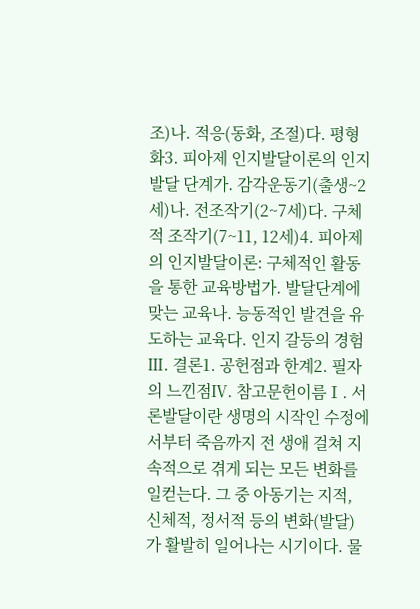조)나. 적응(동화, 조절)다. 평형화3. 피아제 인지발달이론의 인지발달 단계가. 감각운동기(출생~2세)나. 전조작기(2~7세)다. 구체적 조작기(7~11, 12세)4. 피아제의 인지발달이론: 구체적인 활동을 통한 교육방법가. 발달단계에 맞는 교육나. 능동적인 발견을 유도하는 교육다. 인지 갈등의 경험Ⅲ. 결론1. 공헌점과 한계2. 필자의 느낀점Ⅳ. 참고문헌이름Ⅰ. 서론발달이란 생명의 시작인 수정에서부터 죽음까지 전 생애 걸쳐 지속적으로 겪게 되는 모든 변화를 일컫는다. 그 중 아동기는 지적, 신체적, 정서적 등의 변화(발달)가 활발히 일어나는 시기이다. 물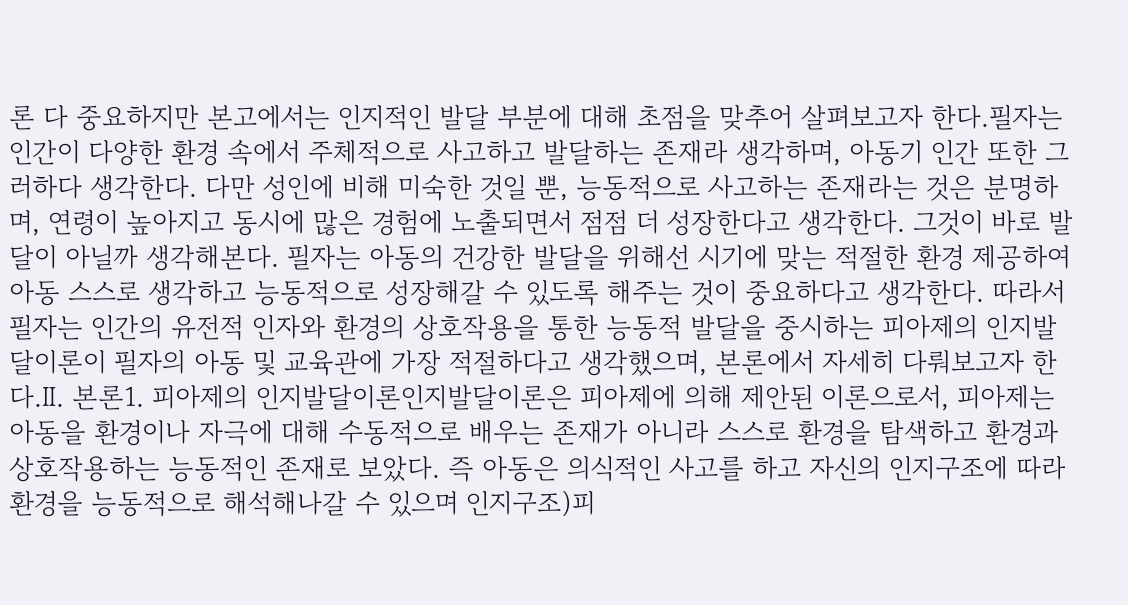론 다 중요하지만 본고에서는 인지적인 발달 부분에 대해 초점을 맞추어 살펴보고자 한다.필자는 인간이 다양한 환경 속에서 주체적으로 사고하고 발달하는 존재라 생각하며, 아동기 인간 또한 그러하다 생각한다. 다만 성인에 비해 미숙한 것일 뿐, 능동적으로 사고하는 존재라는 것은 분명하며, 연령이 높아지고 동시에 많은 경험에 노출되면서 점점 더 성장한다고 생각한다. 그것이 바로 발달이 아닐까 생각해본다. 필자는 아동의 건강한 발달을 위해선 시기에 맞는 적절한 환경 제공하여 아동 스스로 생각하고 능동적으로 성장해갈 수 있도록 해주는 것이 중요하다고 생각한다. 따라서 필자는 인간의 유전적 인자와 환경의 상호작용을 통한 능동적 발달을 중시하는 피아제의 인지발달이론이 필자의 아동 및 교육관에 가장 적절하다고 생각했으며, 본론에서 자세히 다뤄보고자 한다.Ⅱ. 본론1. 피아제의 인지발달이론인지발달이론은 피아제에 의해 제안된 이론으로서, 피아제는 아동을 환경이나 자극에 대해 수동적으로 배우는 존재가 아니라 스스로 환경을 탐색하고 환경과 상호작용하는 능동적인 존재로 보았다. 즉 아동은 의식적인 사고를 하고 자신의 인지구조에 따라 환경을 능동적으로 해석해나갈 수 있으며 인지구조)피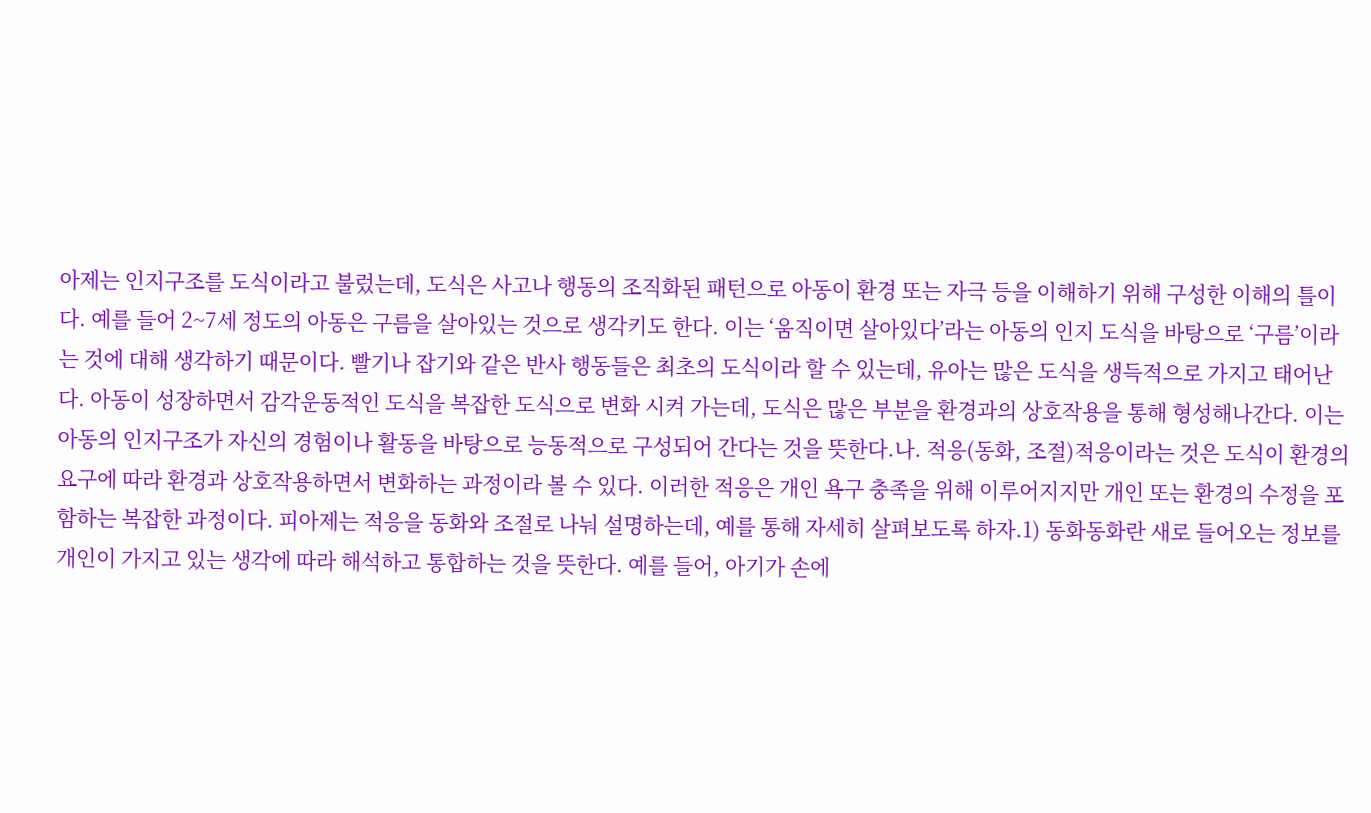아제는 인지구조를 도식이라고 불렀는데, 도식은 사고나 행동의 조직화된 패턴으로 아동이 환경 또는 자극 등을 이해하기 위해 구성한 이해의 틀이다. 예를 들어 2~7세 정도의 아동은 구름을 살아있는 것으로 생각키도 한다. 이는 ‘움직이면 살아있다’라는 아동의 인지 도식을 바탕으로 ‘구름’이라는 것에 대해 생각하기 때문이다. 빨기나 잡기와 같은 반사 행동들은 최초의 도식이라 할 수 있는데, 유아는 많은 도식을 생득적으로 가지고 태어난다. 아동이 성장하면서 감각운동적인 도식을 복잡한 도식으로 변화 시켜 가는데, 도식은 많은 부분을 환경과의 상호작용을 통해 형성해나간다. 이는 아동의 인지구조가 자신의 경험이나 활동을 바탕으로 능동적으로 구성되어 간다는 것을 뜻한다.나. 적응(동화, 조절)적응이라는 것은 도식이 환경의 요구에 따라 환경과 상호작용하면서 변화하는 과정이라 볼 수 있다. 이러한 적응은 개인 욕구 충족을 위해 이루어지지만 개인 또는 환경의 수정을 포함하는 복잡한 과정이다. 피아제는 적응을 동화와 조절로 나눠 설명하는데, 예를 통해 자세히 살펴보도록 하자.1) 동화동화란 새로 들어오는 정보를 개인이 가지고 있는 생각에 따라 해석하고 통합하는 것을 뜻한다. 예를 들어, 아기가 손에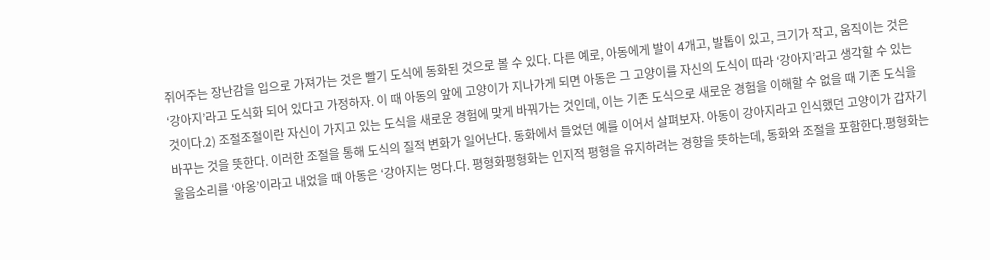쥐어주는 장난감을 입으로 가져가는 것은 빨기 도식에 동화된 것으로 볼 수 있다. 다른 예로, 아동에게 발이 4개고, 발톱이 있고, 크기가 작고, 움직이는 것은 ‘강아지’라고 도식화 되어 있다고 가정하자. 이 때 아동의 앞에 고양이가 지나가게 되면 아동은 그 고양이를 자신의 도식이 따라 ‘강아지’라고 생각할 수 있는 것이다.2) 조절조절이란 자신이 가지고 있는 도식을 새로운 경험에 맞게 바꿔가는 것인데, 이는 기존 도식으로 새로운 경험을 이해할 수 없을 때 기존 도식을 바꾸는 것을 뜻한다. 이러한 조절을 통해 도식의 질적 변화가 일어난다. 동화에서 들었던 예를 이어서 살펴보자. 아동이 강아지라고 인식했던 고양이가 갑자기 울음소리를 ‘야옹’이라고 내었을 때 아동은 ‘강아지는 멍다.다. 평형화평형화는 인지적 평형을 유지하려는 경향을 뜻하는데, 동화와 조절을 포함한다.평형화는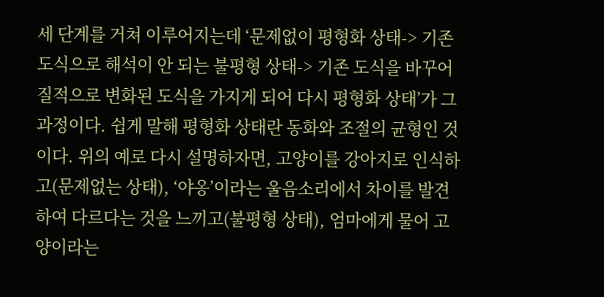세 단계를 거쳐 이루어지는데 ‘문제없이 평형화 상태-> 기존 도식으로 해석이 안 되는 불평형 상태-> 기존 도식을 바꾸어 질적으로 변화된 도식을 가지게 되어 다시 평형화 상태’가 그 과정이다. 쉽게 말해 평형화 상태란 동화와 조절의 균형인 것이다. 위의 예로 다시 설명하자면, 고양이를 강아지로 인식하고(문제없는 상태), ‘야옹’이라는 울음소리에서 차이를 발견하여 다르다는 것을 느끼고(불평형 상태), 엄마에게 물어 고양이라는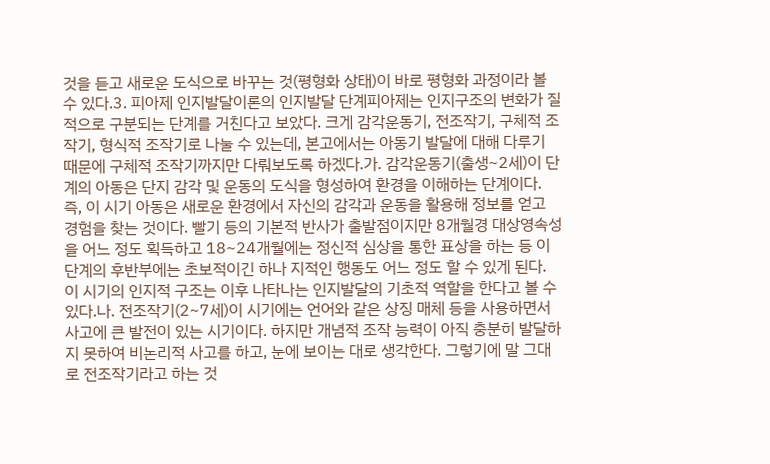것을 듣고 새로운 도식으로 바꾸는 것(평형화 상태)이 바로 평형화 과정이라 볼 수 있다.3. 피아제 인지발달이론의 인지발달 단계피아제는 인지구조의 변화가 질적으로 구분되는 단계를 거친다고 보았다. 크게 감각운동기, 전조작기, 구체적 조작기, 형식적 조작기로 나눌 수 있는데, 본고에서는 아동기 발달에 대해 다루기 때문에 구체적 조작기까지만 다뤄보도록 하겠다.가. 감각운동기(출생~2세)이 단계의 아동은 단지 감각 및 운동의 도식을 형성하여 환경을 이해하는 단계이다. 즉, 이 시기 아동은 새로운 환경에서 자신의 감각과 운동을 활용해 정보를 얻고 경험을 찾는 것이다. 빨기 등의 기본적 반사가 출발점이지만 8개월경 대상영속성을 어느 정도 획득하고 18~24개월에는 정신적 심상을 통한 표상을 하는 등 이 단계의 후반부에는 초보적이긴 하나 지적인 행동도 어느 정도 할 수 있게 된다. 이 시기의 인지적 구조는 이후 나타나는 인지발달의 기초적 역할을 한다고 볼 수 있다.나. 전조작기(2~7세)이 시기에는 언어와 같은 상징 매체 등을 사용하면서 사고에 큰 발전이 있는 시기이다. 하지만 개념적 조작 능력이 아직 충분히 발달하지 못하여 비논리적 사고를 하고, 눈에 보이는 대로 생각한다. 그렇기에 말 그대로 전조작기라고 하는 것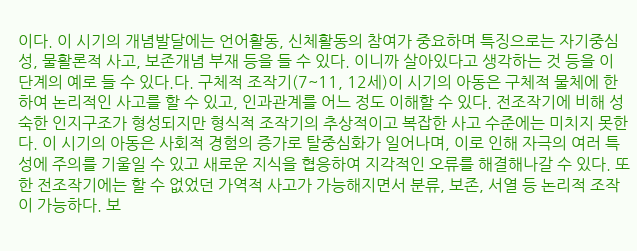이다. 이 시기의 개념발달에는 언어활동, 신체활동의 참여가 중요하며 특징으로는 자기중심성, 물활론적 사고, 보존개념 부재 등을 들 수 있다. 이니까 살아있다고 생각하는 것 등을 이 단계의 예로 들 수 있다.다. 구체적 조작기(7~11, 12세)이 시기의 아동은 구체적 물체에 한하여 논리적인 사고를 할 수 있고, 인과관계를 어느 정도 이해할 수 있다. 전조작기에 비해 성숙한 인지구조가 형성되지만 형식적 조작기의 추상적이고 복잡한 사고 수준에는 미치지 못한다. 이 시기의 아동은 사회적 경험의 증가로 탈중심화가 일어나며, 이로 인해 자극의 여러 특성에 주의를 기울일 수 있고 새로운 지식을 협응하여 지각적인 오류를 해결해나갈 수 있다. 또한 전조작기에는 할 수 없었던 가역적 사고가 가능해지면서 분류, 보존, 서열 등 논리적 조작이 가능하다. 보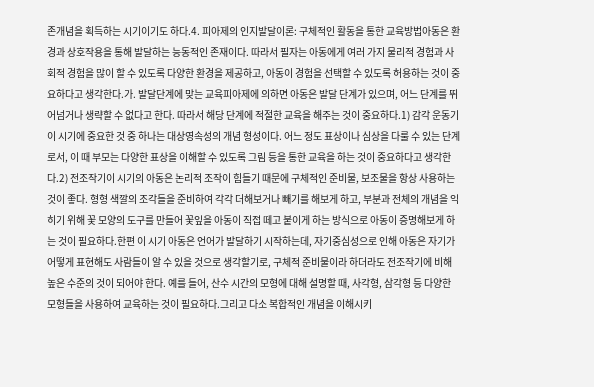존개념을 획득하는 시기이기도 하다.4. 피아제의 인지발달이론: 구체적인 활동을 통한 교육방법아동은 환경과 상호작용을 통해 발달하는 능동적인 존재이다. 따라서 필자는 아동에게 여러 가지 물리적 경험과 사회적 경험을 많이 할 수 있도록 다양한 환경을 제공하고, 아동이 경험을 선택할 수 있도록 허용하는 것이 중요하다고 생각한다.가. 발달단계에 맞는 교육피아제에 의하면 아동은 발달 단계가 있으며, 어느 단계를 뛰어넘거나 생략할 수 없다고 한다. 따라서 해당 단계에 적절한 교육을 해주는 것이 중요하다.1) 감각 운동기이 시기에 중요한 것 중 하나는 대상영속성의 개념 형성이다. 어느 정도 표상이나 심상을 다룰 수 있는 단계로서, 이 때 부모는 다양한 표상을 이해할 수 있도록 그림 등을 통한 교육을 하는 것이 중요하다고 생각한다.2) 전조작기이 시기의 아동은 논리적 조작이 힘들기 때문에 구체적인 준비물, 보조물을 항상 사용하는 것이 좋다. 형형 색깔의 조각들을 준비하여 각각 더해보거나 빼기를 해보게 하고, 부분과 전체의 개념을 익히기 위해 꽃 모양의 도구를 만들어 꽃잎을 아동이 직접 떼고 붙이게 하는 방식으로 아동이 증명해보게 하는 것이 필요하다.한편 이 시기 아동은 언어가 발달하기 시작하는데, 자기중심성으로 인해 아동은 자기가 어떻게 표현해도 사람들이 알 수 있을 것으로 생각할기로, 구체적 준비물이라 하더라도 전조작기에 비해 높은 수준의 것이 되어야 한다. 예를 들어, 산수 시간의 모형에 대해 설명할 때, 사각형, 삼각형 등 다양한 모형들을 사용하여 교육하는 것이 필요하다.그리고 다소 복합적인 개념을 이해시키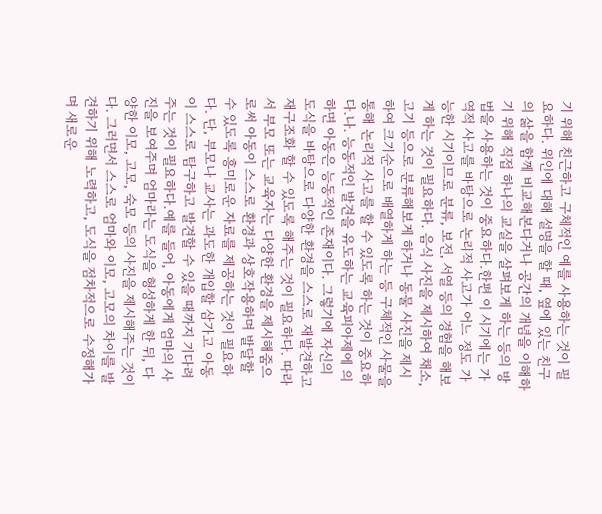기 위해 친근하고 구체적인 예를 사용하는 것이 필요하다. 위인에 대해 설명을 할 때, 옆에 있는 친구의 삶을 함께 비교해본다거나 공간의 개념을 이해하기 위해 직접 하나의 교실을 살펴보게 하는 등의 방법을 사용하는 것이 중요하다.한편 이 시기에는 가역적 사고를 바탕으로 논리적 사고가 어느 정도 가능한 시기이므로 분류, 보전, 서열 등의 경험을 해보게 하는 것이 필요하다. 음식 사진을 제시하여 채소, 고기 등으로 분류해보게 하거나 동물 사진을 제시하여 크기순으로 배열하게 하는 등 구체적인 사물을 통해 논리적 사고를 할 수 있도록 하는 것이 중요하다.나. 능동적인 발견을 유도하는 교육피아제에 의하면 아동은 능동적인 존재이다. 그렇기에 자신의 도식을 바탕으로 다양한 환경을 스스로 재발견하고 재구조화 할 수 있도록 해주는 것이 필요하다. 따라서 부모 또는 교육자는 다양한 환경을 제시해줌으로써 아동이 스스로 환경과 상호작용하며 발달할 수 있도록 흥미로운 자료를 제공하는 것이 필요하다. 단, 부모나 교사는 과도한 개입할 삼가고 아동이 스스로 탐구하고 발견할 수 있을 때까지 기다려주는 것이 필요하다.예를 들어, 아동에게 엄마의 사진을 보여주며 엄마라는 도식을 형성하게 한 뒤, 다양한 이모, 고모, 숙모 등의 사진을 제시해주는 것이다. 그러면서 스스로 엄마와 이모, 고모의 차이를 발견하기 위해 노력하고, 도식을 점차적으로 수정해가며 새로운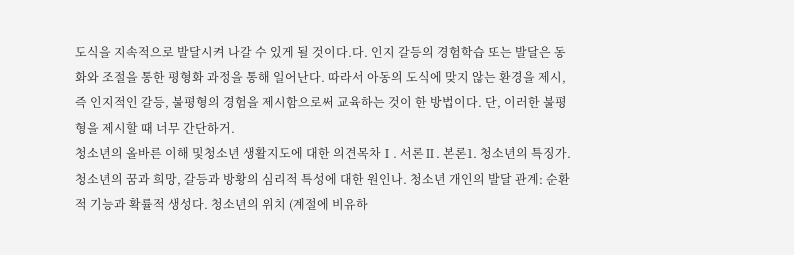도식을 지속적으로 발달시켜 나갈 수 있게 될 것이다.다. 인지 갈등의 경험학습 또는 발달은 동화와 조절을 통한 평형화 과정을 통해 일어난다. 따라서 아동의 도식에 맞지 않는 환경을 제시, 즉 인지적인 갈등, 불평형의 경험을 제시함으로써 교육하는 것이 한 방법이다. 단, 이러한 불평형을 제시할 때 너무 간단하거.
청소년의 올바른 이해 및청소년 생활지도에 대한 의견목차Ⅰ. 서론Ⅱ. 본론1. 청소년의 특징가. 청소년의 꿈과 희망, 갈등과 방황의 심리적 특성에 대한 원인나. 청소년 개인의 발달 관계: 순환적 기능과 확률적 생성다. 청소년의 위치 (계절에 비유하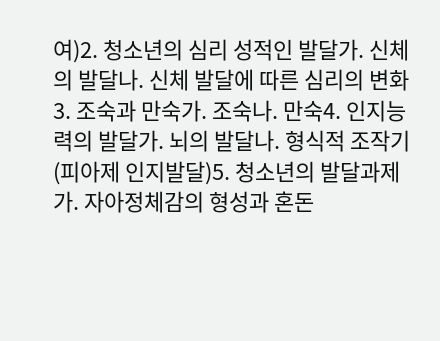여)2. 청소년의 심리 성적인 발달가. 신체의 발달나. 신체 발달에 따른 심리의 변화3. 조숙과 만숙가. 조숙나. 만숙4. 인지능력의 발달가. 뇌의 발달나. 형식적 조작기 (피아제 인지발달)5. 청소년의 발달과제가. 자아정체감의 형성과 혼돈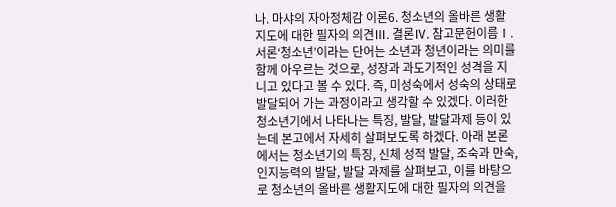나. 마샤의 자아정체감 이론6. 청소년의 올바른 생활지도에 대한 필자의 의견Ⅲ. 결론Ⅳ. 참고문헌이름Ⅰ. 서론‘청소년’이라는 단어는 소년과 청년이라는 의미를 함께 아우르는 것으로, 성장과 과도기적인 성격을 지니고 있다고 볼 수 있다. 즉, 미성숙에서 성숙의 상태로 발달되어 가는 과정이라고 생각할 수 있겠다. 이러한 청소년기에서 나타나는 특징, 발달, 발달과제 등이 있는데 본고에서 자세히 살펴보도록 하겠다. 아래 본론에서는 청소년기의 특징, 신체 성적 발달, 조숙과 만숙, 인지능력의 발달, 발달 과제를 살펴보고, 이를 바탕으로 청소년의 올바른 생활지도에 대한 필자의 의견을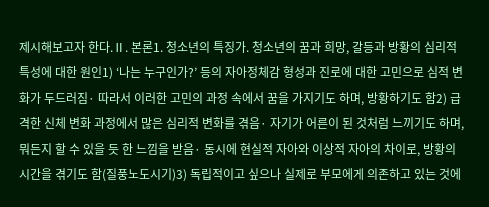제시해보고자 한다.Ⅱ. 본론1. 청소년의 특징가. 청소년의 꿈과 희망, 갈등과 방황의 심리적 특성에 대한 원인1) ‘나는 누구인가?’ 등의 자아정체감 형성과 진로에 대한 고민으로 심적 변화가 두드러짐· 따라서 이러한 고민의 과정 속에서 꿈을 가지기도 하며, 방황하기도 함2) 급격한 신체 변화 과정에서 많은 심리적 변화를 겪음· 자기가 어른이 된 것처럼 느끼기도 하며, 뭐든지 할 수 있을 듯 한 느낌을 받음· 동시에 현실적 자아와 이상적 자아의 차이로, 방황의 시간을 겪기도 함(질풍노도시기)3) 독립적이고 싶으나 실제로 부모에게 의존하고 있는 것에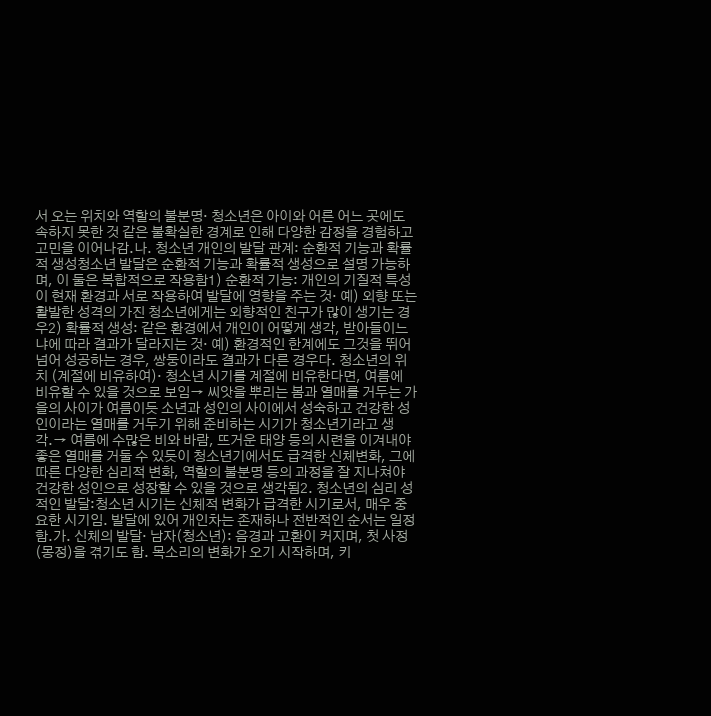서 오는 위치와 역할의 불분명· 청소년은 아이와 어른 어느 곳에도 속하지 못한 것 같은 불확실한 경계로 인해 다양한 감정을 경험하고 고민을 이어나감.나. 청소년 개인의 발달 관계: 순환적 기능과 확률적 생성청소년 발달은 순환적 기능과 확률적 생성으로 설명 가능하며, 이 둘은 복합적으로 작용함1) 순환적 기능: 개인의 기질적 특성이 현재 환경과 서로 작용하여 발달에 영향을 주는 것· 예) 외향 또는 활발한 성격의 가진 청소년에게는 외향적인 친구가 많이 생기는 경우2) 확률적 생성: 같은 환경에서 개인이 어떻게 생각, 받아들이느냐에 따라 결과가 달라지는 것· 예) 환경적인 한계에도 그것을 뛰어 넘어 성공하는 경우, 쌍둥이라도 결과가 다른 경우다. 청소년의 위치 (계절에 비유하여)· 청소년 시기를 계절에 비유한다면, 여름에 비유할 수 있을 것으로 보임→ 씨앗을 뿌리는 봄과 열매를 거두는 가을의 사이가 여름이듯 소년과 성인의 사이에서 성숙하고 건강한 성인이라는 열매를 거두기 위해 준비하는 시기가 청소년기라고 생각.→ 여름에 수많은 비와 바람, 뜨거운 태양 등의 시련을 이겨내야 좋은 열매를 거둘 수 있듯이 청소년기에서도 급격한 신체변화, 그에 따른 다양한 심리적 변화, 역할의 불분명 등의 과정을 잘 지나쳐야 건강한 성인으로 성장할 수 있을 것으로 생각됨2. 청소년의 심리 성적인 발달:청소년 시기는 신체적 변화가 급격한 시기로서, 매우 중요한 시기임. 발달에 있어 개인차는 존재하나 전반적인 순서는 일정함.가. 신체의 발달· 남자(청소년): 음경과 고환이 커지며, 첫 사정(몽정)을 겪기도 함. 목소리의 변화가 오기 시작하며, 키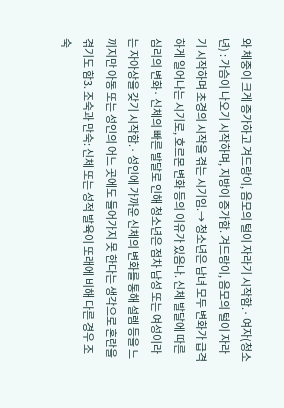와 체중이 크게 증가하고 겨드랑이, 음모의 털이 자라기 시작함.· 여자(청소년) : 가슴이 나오기 시작하며, 지방이 증가함. 겨드랑이, 음모의 털이 자라기 시작하며 초경의 시작을 겪는 시기임.→ 청소년은 남녀 모두 변화가 급격하게 일어나는 시기로, 호르몬 변화 등의 이유가 있음나. 신체 발달에 따른 심리의 변화· 신체의 빠른 발달로 인해 청소년은 점차 남성 또는 여성이라는 자아상을 갖기 시작함.· 성인에 가까운 신체의 변화를 통해 설렘 등을 느끼지만 아동 또는 성인의 어느 곳에도 들어가지 못 한다는 생각으로 혼란을 겪기도 함3. 조숙과 만숙: 신체 또는 성적 발육이 또래에 비해 다른 경우 조숙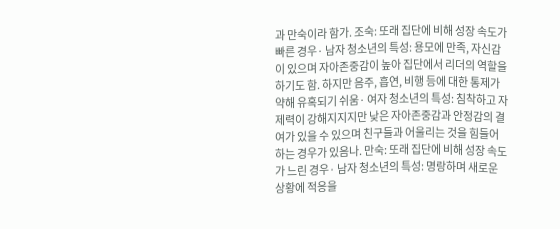과 만숙이라 함가. 조숙: 또래 집단에 비해 성장 속도가 빠른 경우· 남자 청소년의 특성: 용모에 만족, 자신감이 있으며 자아존중감이 높아 집단에서 리더의 역할을 하기도 함. 하지만 음주, 흡연, 비행 등에 대한 통제가 약해 유혹되기 쉬움· 여자 청소년의 특성: 침착하고 자제력이 강해지지지만 낮은 자아존중감과 안정감의 결여가 있을 수 있으며 친구들과 어울리는 것을 힘들어 하는 경우가 있음나. 만숙: 또래 집단에 비해 성장 속도가 느린 경우· 남자 청소년의 특성: 명랑하며 새로운 상황에 적응을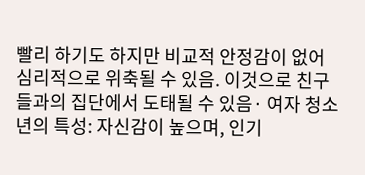빨리 하기도 하지만 비교적 안정감이 없어 심리적으로 위축될 수 있음. 이것으로 친구들과의 집단에서 도태될 수 있음· 여자 청소년의 특성: 자신감이 높으며, 인기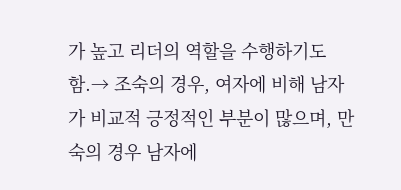가 높고 리더의 역할을 수행하기도 함.→ 조숙의 경우, 여자에 비해 남자가 비교적 긍정적인 부분이 많으며, 만숙의 경우 남자에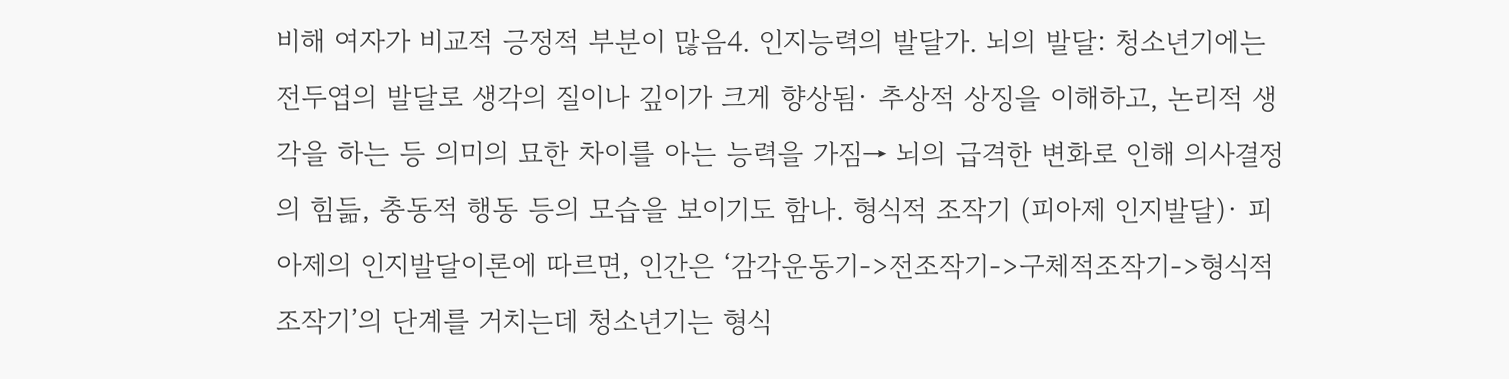비해 여자가 비교적 긍정적 부분이 많음4. 인지능력의 발달가. 뇌의 발달: 청소년기에는 전두엽의 발달로 생각의 질이나 깊이가 크게 향상됨· 추상적 상징을 이해하고, 논리적 생각을 하는 등 의미의 묘한 차이를 아는 능력을 가짐→ 뇌의 급격한 변화로 인해 의사결정의 힘듦, 충동적 행동 등의 모습을 보이기도 함나. 형식적 조작기 (피아제 인지발달)· 피아제의 인지발달이론에 따르면, 인간은 ‘감각운동기->전조작기->구체적조작기->형식적조작기’의 단계를 거치는데 청소년기는 형식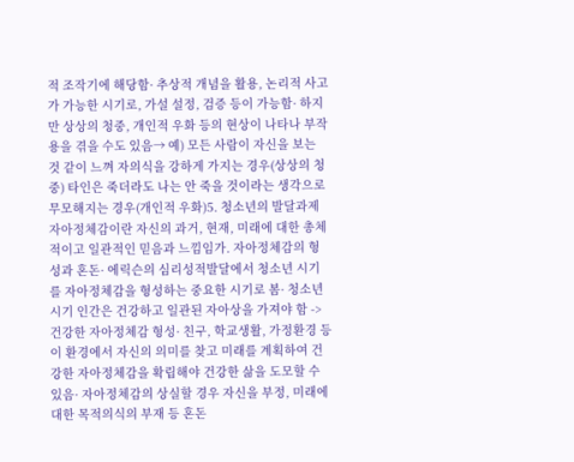적 조작기에 해당함· 추상적 개념을 활용, 논리적 사고가 가능한 시기로, 가설 설정, 검증 등이 가능함· 하지만 상상의 청중, 개인적 우화 등의 현상이 나타나 부작용을 겪을 수도 있음→ 예) 모든 사람이 자신을 보는 것 같이 느껴 자의식을 강하게 가지는 경우(상상의 청중) 타인은 죽더라도 나는 안 죽을 것이라는 생각으로 무모해지는 경우(개인적 우화)5. 청소년의 발달과제자아정체감이란 자신의 과거, 현재, 미래에 대한 총체적이고 일관적인 믿음과 느낌임가. 자아정체감의 형성과 혼돈· 에릭슨의 심리성적발달에서 청소년 시기를 자아정체감을 형성하는 중요한 시기로 봄· 청소년 시기 인간은 건강하고 일관된 자아상을 가져야 함 -> 건강한 자아정체감 형성· 친구, 학교생활, 가정환경 등이 환경에서 자신의 의미를 찾고 미래를 계획하여 건강한 자아정체감을 확립해야 건강한 삶을 도모할 수 있음· 자아정체감의 상실할 경우 자신을 부정, 미래에 대한 목적의식의 부재 등 혼돈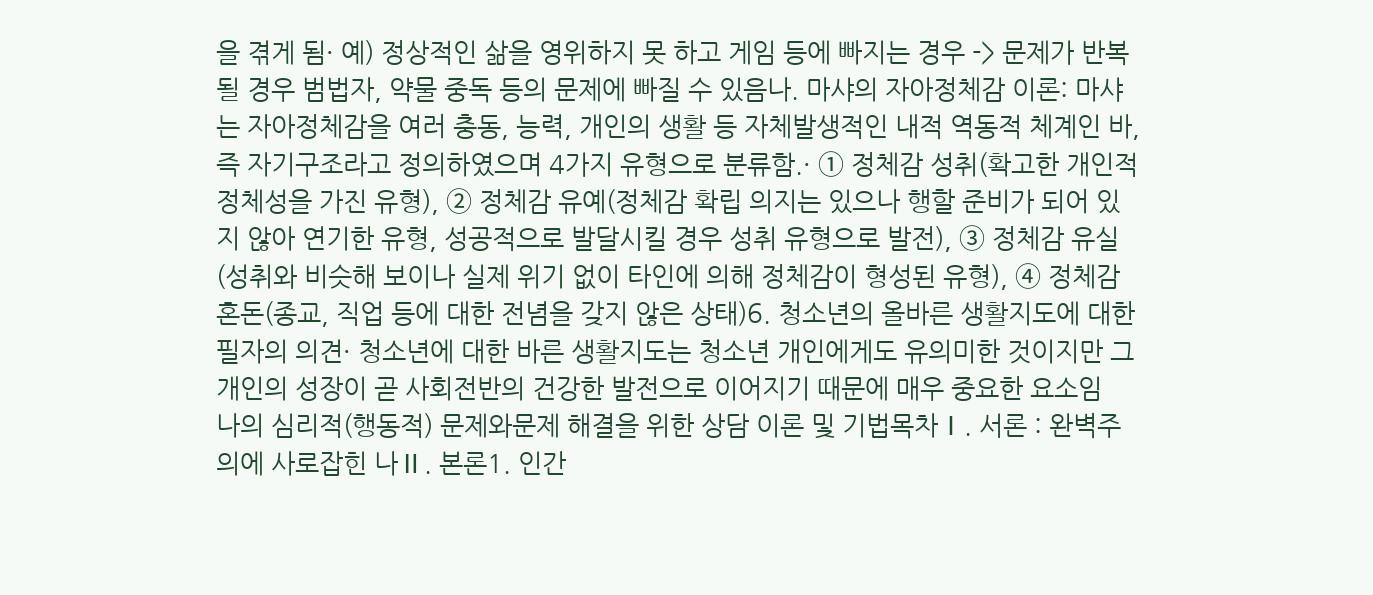을 겪게 됨· 예) 정상적인 삶을 영위하지 못 하고 게임 등에 빠지는 경우 -> 문제가 반복될 경우 범법자, 약물 중독 등의 문제에 빠질 수 있음나. 마샤의 자아정체감 이론: 마샤는 자아정체감을 여러 충동, 능력, 개인의 생활 등 자체발생적인 내적 역동적 체계인 바, 즉 자기구조라고 정의하였으며 4가지 유형으로 분류함.· ① 정체감 성취(확고한 개인적 정체성을 가진 유형), ② 정체감 유예(정체감 확립 의지는 있으나 행할 준비가 되어 있지 않아 연기한 유형, 성공적으로 발달시킬 경우 성취 유형으로 발전), ③ 정체감 유실(성취와 비슷해 보이나 실제 위기 없이 타인에 의해 정체감이 형성된 유형), ④ 정체감 혼돈(종교, 직업 등에 대한 전념을 갖지 않은 상태)6. 청소년의 올바른 생활지도에 대한 필자의 의견· 청소년에 대한 바른 생활지도는 청소년 개인에게도 유의미한 것이지만 그 개인의 성장이 곧 사회전반의 건강한 발전으로 이어지기 때문에 매우 중요한 요소임
나의 심리적(행동적) 문제와문제 해결을 위한 상담 이론 및 기법목차Ⅰ. 서론 : 완벽주의에 사로잡힌 나Ⅱ. 본론1. 인간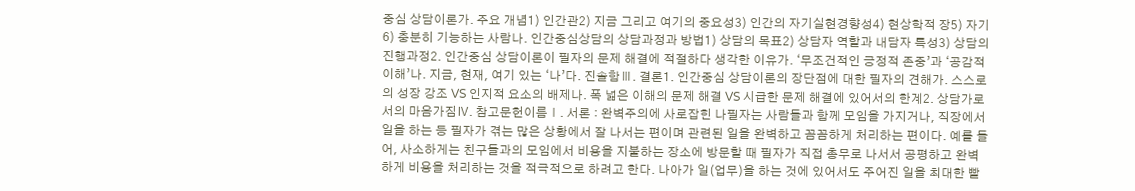중심 상담이론가. 주요 개념1) 인간관2) 지금 그리고 여기의 중요성3) 인간의 자기실현경향성4) 현상학적 장5) 자기6) 충분히 기능하는 사람나. 인간중심상담의 상담과정과 방법1) 상담의 목표2) 상담자 역할과 내담자 특성3) 상담의 진행과정2. 인간중심 상담이론이 필자의 문제 해결에 적절하다 생각한 이유가. ‘무조건적인 긍정적 존중’과 ‘공감적 이해’나. 지금, 현재, 여기 있는 ‘나’다. 진솔함Ⅲ. 결론1. 인간중심 상담이론의 장단점에 대한 필자의 견해가. 스스로의 성장 강조 VS 인지적 요소의 배제나. 폭 넓은 이해의 문제 해결 VS 시급한 문제 해결에 있어서의 한계2. 상담가로서의 마음가짐Ⅳ. 참고문헌이름Ⅰ. 서론 : 완벽주의에 사로잡힌 나필자는 사람들과 함께 모임을 가지거나, 직장에서 일을 하는 등 필자가 겪는 많은 상황에서 잘 나서는 편이며 관련된 일을 완벽하고 꼼꼼하게 처리하는 편이다. 예를 들어, 사소하게는 친구들과의 모임에서 비용을 지불하는 장소에 방문할 때 필자가 직접 총무로 나서서 공평하고 완벽하게 비용을 처리하는 것을 적극적으로 하려고 한다. 나아가 일(업무)을 하는 것에 있어서도 주어진 일을 최대한 빨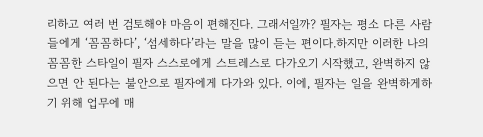리하고 여러 번 검토해야 마음이 편해진다. 그래서일까? 필자는 평소 다른 사람들에게 ‘꼼꼼하다’, ‘섬세하다’라는 말을 많이 듣는 편이다.하지만 이러한 나의 꼼꼼한 스타일이 필자 스스로에게 스트레스로 다가오기 시작했고, 완벽하지 않으면 안 된다는 불안으로 필자에게 다가와 있다. 이에, 필자는 일을 완벽하게하기 위해 업무에 매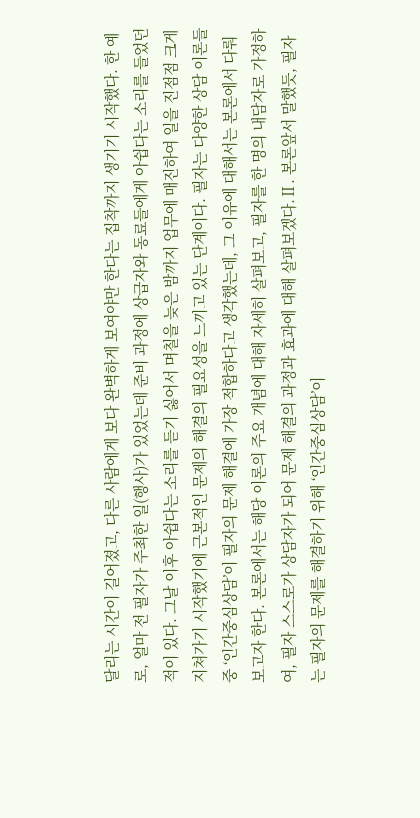달리는 시간이 길어졌고, 다른 사람에게 보다 완벽하게 보여야만 한다는 집착까지 생기기 시작했다. 한 예로, 얼마 전 필자가 주최한 일(행사)가 있었는데 준비 과정에 상급자와 동료들에게 아쉽다는 소리를 들었던 적이 있다. 그날 이후 아쉽다는 소리를 듣기 싫어서 며칠을 늦은 밤까지 업무에 매진하여 일을 진점점 크게 지쳐가기 시작했기에 근본적인 문제의 해결의 필요성을 느끼고 있는 단계이다. 필자는 다양한 상담 이론들 중 ‘인간중심상담’이 필자의 문제 해결에 가장 적합하다고 생각했는데, 그 이유에 대해서는 본론에서 다뤄보고자 한다. 본론에서는 해당 이론의 주요 개념에 대해 자세히 살펴보고, 필자를 한 명의 내담자로 가정하여, 필자 스스로가 상담자가 되어 문제 해결의 과정과 효과에 대해 살펴보겠다.Ⅱ. 본론앞서 말했듯, 필자는 필자의 문제를 해결하기 위해 ‘인간중심상담’이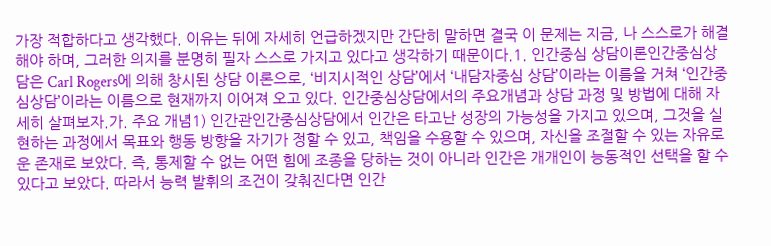가장 적합하다고 생각했다. 이유는 뒤에 자세히 언급하겠지만 간단히 말하면 결국 이 문제는 지금, 나 스스로가 해결해야 하며, 그러한 의지를 분명히 필자 스스로 가지고 있다고 생각하기 때문이다.1. 인간중심 상담이론인간중심상담은 Carl Rogers에 의해 창시된 상담 이론으로, ‘비지시적인 상담’에서 ‘내담자중심 상담’이라는 이름을 거쳐 ‘인간중심상담’이라는 이름으로 현재까지 이어져 오고 있다. 인간중심상담에서의 주요개념과 상담 과정 및 방법에 대해 자세히 살펴보자.가. 주요 개념1) 인간관인간중심상담에서 인간은 타고난 성장의 가능성을 가지고 있으며, 그것을 실현하는 과정에서 목표와 행동 방향을 자기가 정할 수 있고, 책임을 수용할 수 있으며, 자신을 조절할 수 있는 자유로운 존재로 보았다. 즉, 통제할 수 없는 어떤 힘에 조종을 당하는 것이 아니라 인간은 개개인이 능동적인 선택을 할 수 있다고 보았다. 따라서 능력 발휘의 조건이 갖춰진다면 인간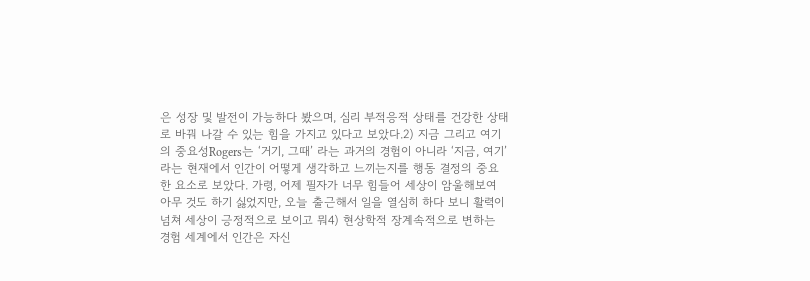은 성장 및 발전이 가능하다 봤으며, 심리 부적응적 상태를 건강한 상태로 바꿔 나갈 수 있는 힘을 가지고 있다고 보았다.2) 지금 그리고 여기의 중요성Rogers는 ‘거기, 그때’ 라는 과거의 경험이 아니라 ‘지금, 여기’라는 현재에서 인간이 어떻게 생각하고 느끼는지를 행동 결정의 중요한 요소로 보았다. 가령, 어제 필자가 너무 힘들어 세상이 암울해보여 아무 것도 하기 싫었지만, 오늘 출근해서 일을 열심히 하다 보니 활력이 넘쳐 세상이 긍정적으로 보이고 뭐4) 현상학적 장계속적으로 변하는 경험 세계에서 인간은 자신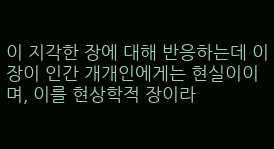이 지각한 장에 대해 반응하는데 이 장이 인간 개개인에게는 현실이이며, 이를 현상학적 장이라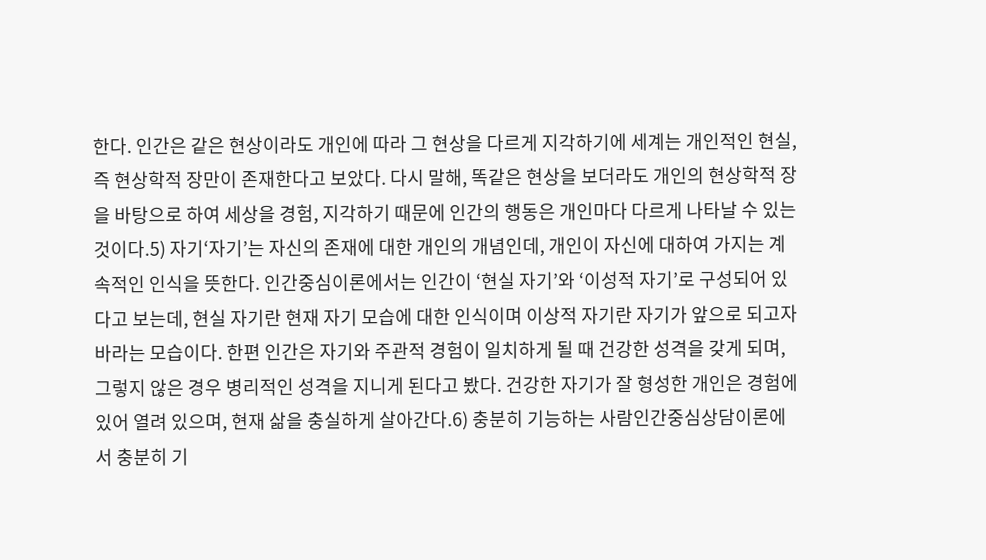한다. 인간은 같은 현상이라도 개인에 따라 그 현상을 다르게 지각하기에 세계는 개인적인 현실, 즉 현상학적 장만이 존재한다고 보았다. 다시 말해, 똑같은 현상을 보더라도 개인의 현상학적 장을 바탕으로 하여 세상을 경험, 지각하기 때문에 인간의 행동은 개인마다 다르게 나타날 수 있는 것이다.5) 자기‘자기’는 자신의 존재에 대한 개인의 개념인데, 개인이 자신에 대하여 가지는 계속적인 인식을 뜻한다. 인간중심이론에서는 인간이 ‘현실 자기’와 ‘이성적 자기’로 구성되어 있다고 보는데, 현실 자기란 현재 자기 모습에 대한 인식이며 이상적 자기란 자기가 앞으로 되고자 바라는 모습이다. 한편 인간은 자기와 주관적 경험이 일치하게 될 때 건강한 성격을 갖게 되며, 그렇지 않은 경우 병리적인 성격을 지니게 된다고 봤다. 건강한 자기가 잘 형성한 개인은 경험에 있어 열려 있으며, 현재 삶을 충실하게 살아간다.6) 충분히 기능하는 사람인간중심상담이론에서 충분히 기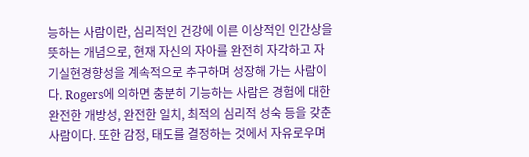능하는 사람이란, 심리적인 건강에 이른 이상적인 인간상을 뜻하는 개념으로, 현재 자신의 자아를 완전히 자각하고 자기실현경향성을 계속적으로 추구하며 성장해 가는 사람이다. Rogers에 의하면 충분히 기능하는 사람은 경험에 대한 완전한 개방성, 완전한 일치, 최적의 심리적 성숙 등을 갖춘 사람이다. 또한 감정, 태도를 결정하는 것에서 자유로우며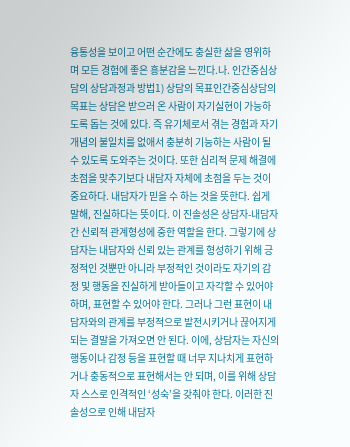융통성을 보이고 어떤 순간에도 충실한 삶을 영위하며 모든 경험에 좋은 흥분감을 느낀다.나. 인간중심상담의 상담과정과 방법1) 상담의 목표인간중심상담의 목표는 상담은 받으러 온 사람이 자기실현이 가능하도록 돕는 것에 있다. 즉 유기체로서 겪는 경험과 자기개념의 불일치를 없애서 충분히 기능하는 사람이 될 수 있도록 도와주는 것이다. 또한 심리적 문제 해결에 초점을 맞추기보다 내담자 자체에 초점을 두는 것이 중요하다. 내담자가 믿을 수 하는 것을 뜻한다. 쉽게 말해, 진실하다는 뜻이다. 이 진솔성은 상담자-내담자 간 신뢰적 관계형성에 중한 역할을 한다. 그렇기에 상담자는 내담자와 신뢰 있는 관계를 형성하기 위해 긍정적인 것뿐만 아니라 부정적인 것이라도 자기의 감정 및 행동을 진실하게 받아들이고 자각할 수 있어야 하며, 표현할 수 있어야 한다. 그러나 그런 표현이 내담자와의 관계를 부정적으로 발전시키거나 끊어지게 되는 결말을 가져오면 안 된다. 이에, 상담자는 자신의 행동이나 감정 등을 표현할 때 너무 지나치게 표현하거나 충동적으로 표현해서는 안 되며, 이를 위해 상담자 스스로 인격적인 ‘성숙’을 갖춰야 한다. 이러한 진솔성으로 인해 내담자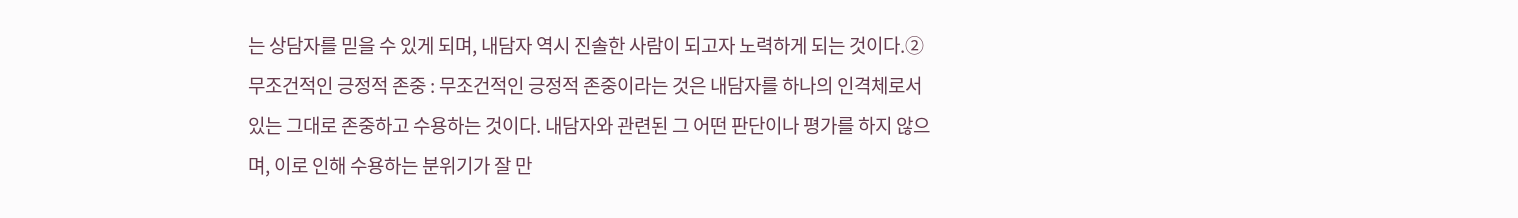는 상담자를 믿을 수 있게 되며, 내담자 역시 진솔한 사람이 되고자 노력하게 되는 것이다.② 무조건적인 긍정적 존중 : 무조건적인 긍정적 존중이라는 것은 내담자를 하나의 인격체로서 있는 그대로 존중하고 수용하는 것이다. 내담자와 관련된 그 어떤 판단이나 평가를 하지 않으며, 이로 인해 수용하는 분위기가 잘 만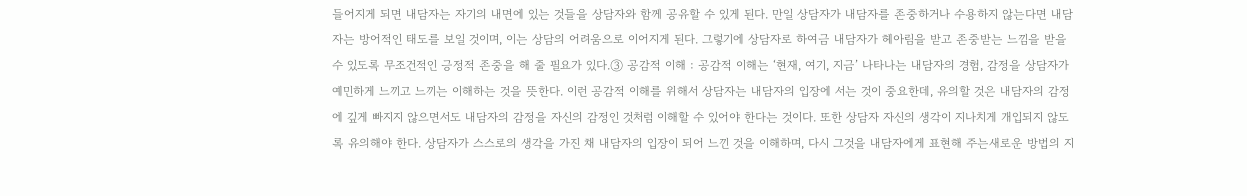들어지게 되면 내담자는 자기의 내면에 있는 것들을 상담자와 함께 공유할 수 있게 된다. 만일 상담자가 내담자를 존중하거나 수용하지 않는다면 내담자는 방어적인 태도를 보일 것이며, 이는 상담의 어려움으로 이어지게 된다. 그렇기에 상담자로 하여금 내담자가 헤아림을 받고 존중받는 느낌을 받을 수 있도록 무조건적인 긍정적 존중을 해 줄 필요가 있다.③ 공감적 이해 : 공감적 이해는 ‘현재, 여기, 지금’ 나타나는 내담자의 경험, 감정을 상담자가 예민하게 느끼고 느끼는 이해하는 것을 뜻한다. 이런 공감적 이해를 위해서 상담자는 내담자의 입장에 서는 것이 중요한데, 유의할 것은 내담자의 감정에 깊게 빠지지 않으면서도 내담자의 감정을 자신의 감정인 것처럼 이해할 수 있어야 한다는 것이다. 또한 상담자 자신의 생각이 지나치게 개입되지 않도록 유의해야 한다. 상담자가 스스로의 생각을 가진 채 내담자의 입장이 되어 느낀 것을 이해하며, 다시 그것을 내담자에게 표현해 주는새로운 방법의 지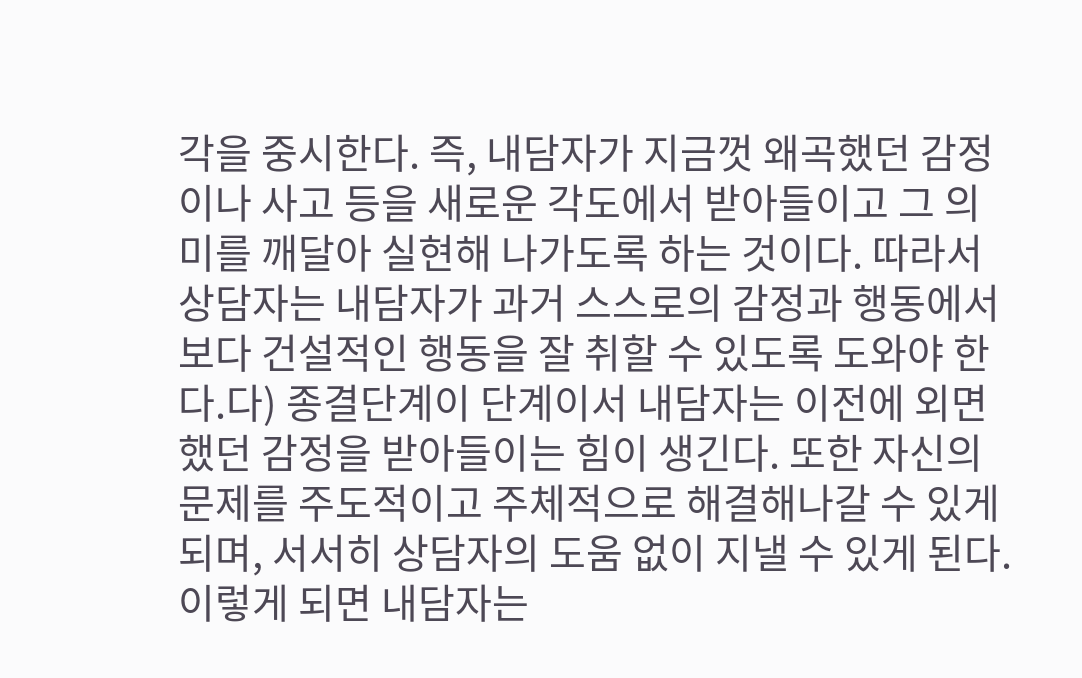각을 중시한다. 즉, 내담자가 지금껏 왜곡했던 감정이나 사고 등을 새로운 각도에서 받아들이고 그 의미를 깨달아 실현해 나가도록 하는 것이다. 따라서 상담자는 내담자가 과거 스스로의 감정과 행동에서 보다 건설적인 행동을 잘 취할 수 있도록 도와야 한다.다) 종결단계이 단계이서 내담자는 이전에 외면했던 감정을 받아들이는 힘이 생긴다. 또한 자신의 문제를 주도적이고 주체적으로 해결해나갈 수 있게 되며, 서서히 상담자의 도움 없이 지낼 수 있게 된다. 이렇게 되면 내담자는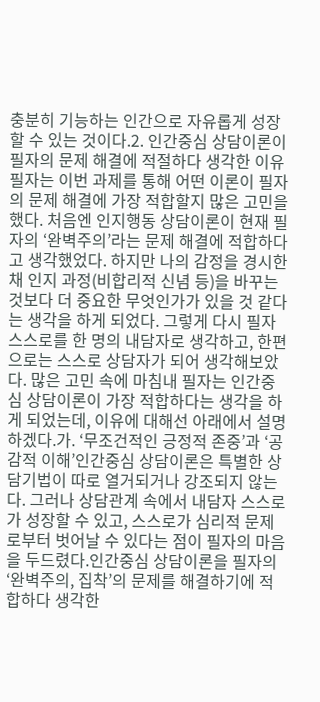충분히 기능하는 인간으로 자유롭게 성장할 수 있는 것이다.2. 인간중심 상담이론이 필자의 문제 해결에 적절하다 생각한 이유필자는 이번 과제를 통해 어떤 이론이 필자의 문제 해결에 가장 적합할지 많은 고민을 했다. 처음엔 인지행동 상담이론이 현재 필자의 ‘완벽주의’라는 문제 해결에 적합하다고 생각했었다. 하지만 나의 감정을 경시한 채 인지 과정(비합리적 신념 등)을 바꾸는 것보다 더 중요한 무엇인가가 있을 것 같다는 생각을 하게 되었다. 그렇게 다시 필자 스스로를 한 명의 내담자로 생각하고, 한편으로는 스스로 상담자가 되어 생각해보았다. 많은 고민 속에 마침내 필자는 인간중심 상담이론이 가장 적합하다는 생각을 하게 되었는데, 이유에 대해선 아래에서 설명하겠다.가. ‘무조건적인 긍정적 존중’과 ‘공감적 이해’인간중심 상담이론은 특별한 상담기법이 따로 열거되거나 강조되지 않는다. 그러나 상담관계 속에서 내담자 스스로가 성장할 수 있고, 스스로가 심리적 문제로부터 벗어날 수 있다는 점이 필자의 마음을 두드렸다.인간중심 상담이론을 필자의 ‘완벽주의, 집착’의 문제를 해결하기에 적합하다 생각한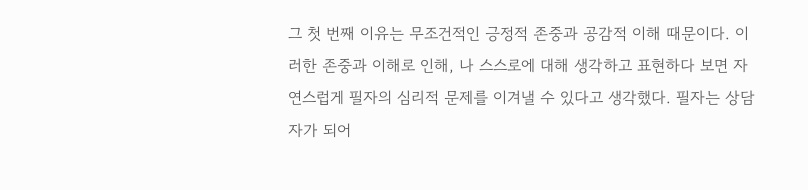그 첫 번째 이유는 무조건적인 긍정적 존중과 공감적 이해 때문이다. 이러한 존중과 이해로 인해, 나 스스로에 대해 생각하고 표현하다 보면 자연스럽게 필자의 심리적 문제를 이겨낼 수 있다고 생각했다. 필자는 상담자가 되어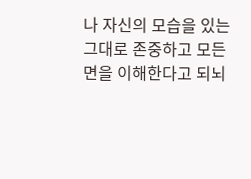나 자신의 모습을 있는 그대로 존중하고 모든 면을 이해한다고 되뇌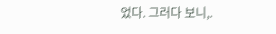었다. 그러다 보니,.